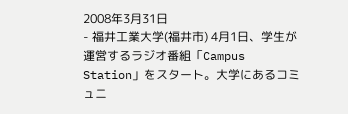2008年3月31日
- 福井工業大学(福井市) 4月1日、学生が運営するラジオ番組「Campus Station」をスタート。大学にあるコミュニ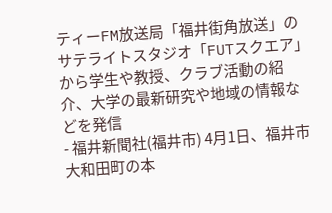ティーFM放送局「福井街角放送」のサテライトスタジオ「FUTスクエア」から学生や教授、クラブ活動の紹介、大学の最新研究や地域の情報などを発信
- 福井新聞社(福井市) 4月1日、福井市大和田町の本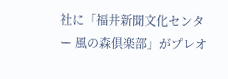社に「福井新聞文化センター 風の森倶楽部」がプレオ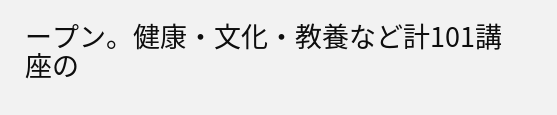ープン。健康・文化・教養など計101講座の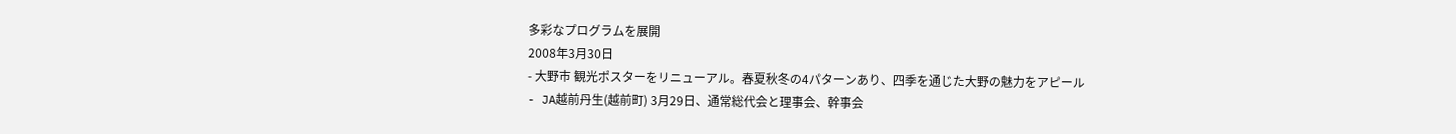多彩なプログラムを展開
2008年3月30日
- 大野市 観光ポスターをリニューアル。春夏秋冬の4パターンあり、四季を通じた大野の魅力をアピール
- JA越前丹生(越前町) 3月29日、通常総代会と理事会、幹事会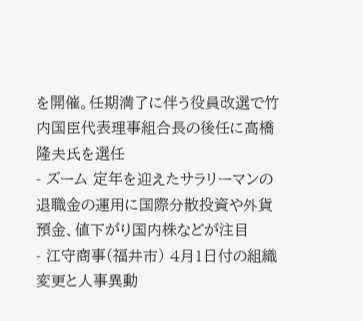を開催。任期満了に伴う役員改選で竹内国臣代表理事組合長の後任に高橋隆夫氏を選任
- ズーム 定年を迎えたサラリーマンの退職金の運用に国際分散投資や外貨預金、値下がり国内株などが注目
- 江守商事(福井市) 4月1日付の組織変更と人事異動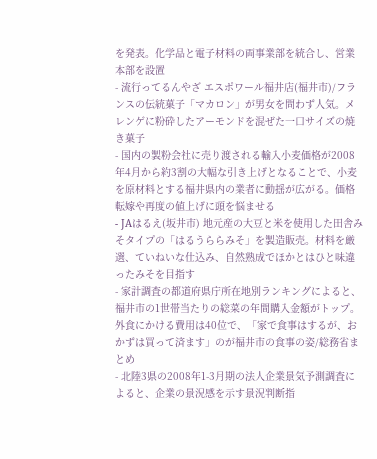を発表。化学品と電子材料の両事業部を統合し、営業本部を設置
- 流行ってるんやざ エスポワール福井店(福井市)/フランスの伝統菓子「マカロン」が男女を問わず人気。メレンゲに粉砕したアーモンドを混ぜた一口サイズの焼き菓子
- 国内の製粉会社に売り渡される輸入小麦価格が2008年4月から約3割の大幅な引き上げとなることで、小麦を原材料とする福井県内の業者に動揺が広がる。価格転嫁や再度の値上げに頭を悩ませる
- JAはるえ(坂井市) 地元産の大豆と米を使用した田舎みそタイプの「はるうららみそ」を製造販売。材料を厳選、ていねいな仕込み、自然熟成でほかとはひと味違ったみそを目指す
- 家計調査の都道府県庁所在地別ランキングによると、福井市の1世帯当たりの総菜の年間購入金額がトップ。外食にかける費用は40位で、「家で食事はするが、おかずは買って済ます」のが福井市の食事の姿/総務省まとめ
- 北陸3県の2008年1-3月期の法人企業景気予測調査によると、企業の景況感を示す景況判断指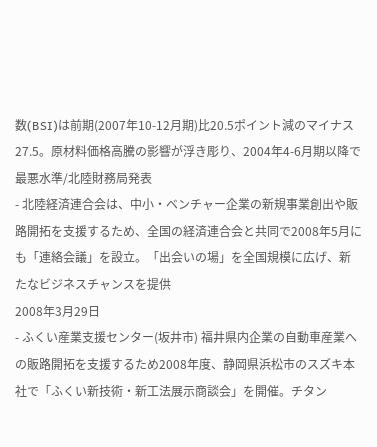数(BSI)は前期(2007年10-12月期)比20.5ポイント減のマイナス27.5。原材料価格高騰の影響が浮き彫り、2004年4-6月期以降で最悪水準/北陸財務局発表
- 北陸経済連合会は、中小・ベンチャー企業の新規事業創出や販路開拓を支援するため、全国の経済連合会と共同で2008年5月にも「連絡会議」を設立。「出会いの場」を全国規模に広げ、新たなビジネスチャンスを提供
2008年3月29日
- ふくい産業支援センター(坂井市) 福井県内企業の自動車産業への販路開拓を支援するため2008年度、静岡県浜松市のスズキ本社で「ふくい新技術・新工法展示商談会」を開催。チタン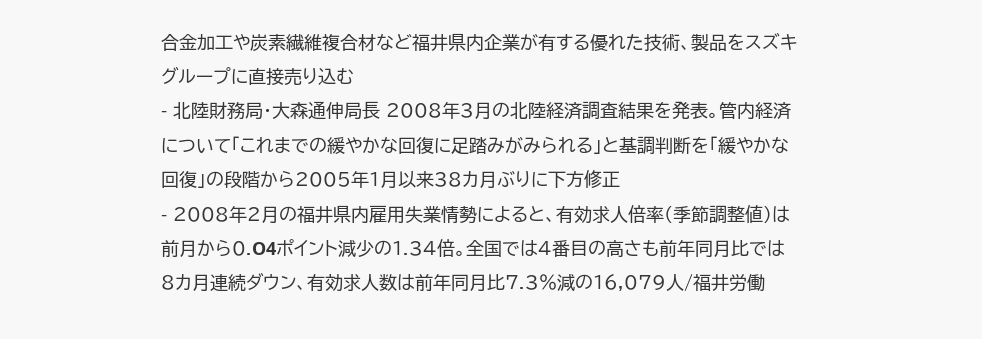合金加工や炭素繊維複合材など福井県内企業が有する優れた技術、製品をスズキグループに直接売り込む
- 北陸財務局・大森通伸局長 2008年3月の北陸経済調査結果を発表。管内経済について「これまでの緩やかな回復に足踏みがみられる」と基調判断を「緩やかな回復」の段階から2005年1月以来38カ月ぶりに下方修正
- 2008年2月の福井県内雇用失業情勢によると、有効求人倍率(季節調整値)は前月から0.O4ポイント減少の1.34倍。全国では4番目の高さも前年同月比では8カ月連続ダウン、有効求人数は前年同月比7.3%減の16,079人/福井労働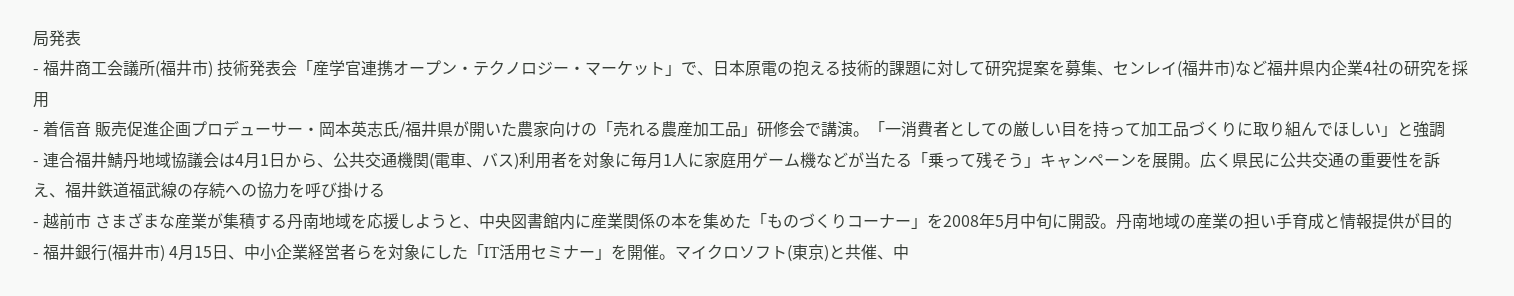局発表
- 福井商工会議所(福井市) 技術発表会「産学官連携オープン・テクノロジー・マーケット」で、日本原電の抱える技術的課題に対して研究提案を募集、センレイ(福井市)など福井県内企業4社の研究を採用
- 着信音 販売促進企画プロデューサー・岡本英志氏/福井県が開いた農家向けの「売れる農産加工品」研修会で講演。「一消費者としての厳しい目を持って加工品づくりに取り組んでほしい」と強調
- 連合福井鯖丹地域協議会は4月1日から、公共交通機関(電車、バス)利用者を対象に毎月1人に家庭用ゲーム機などが当たる「乗って残そう」キャンペーンを展開。広く県民に公共交通の重要性を訴え、福井鉄道福武線の存続への協力を呼び掛ける
- 越前市 さまざまな産業が集積する丹南地域を応援しようと、中央図書館内に産業関係の本を集めた「ものづくりコーナー」を2008年5月中旬に開設。丹南地域の産業の担い手育成と情報提供が目的
- 福井銀行(福井市) 4月15日、中小企業経営者らを対象にした「IT活用セミナー」を開催。マイクロソフト(東京)と共催、中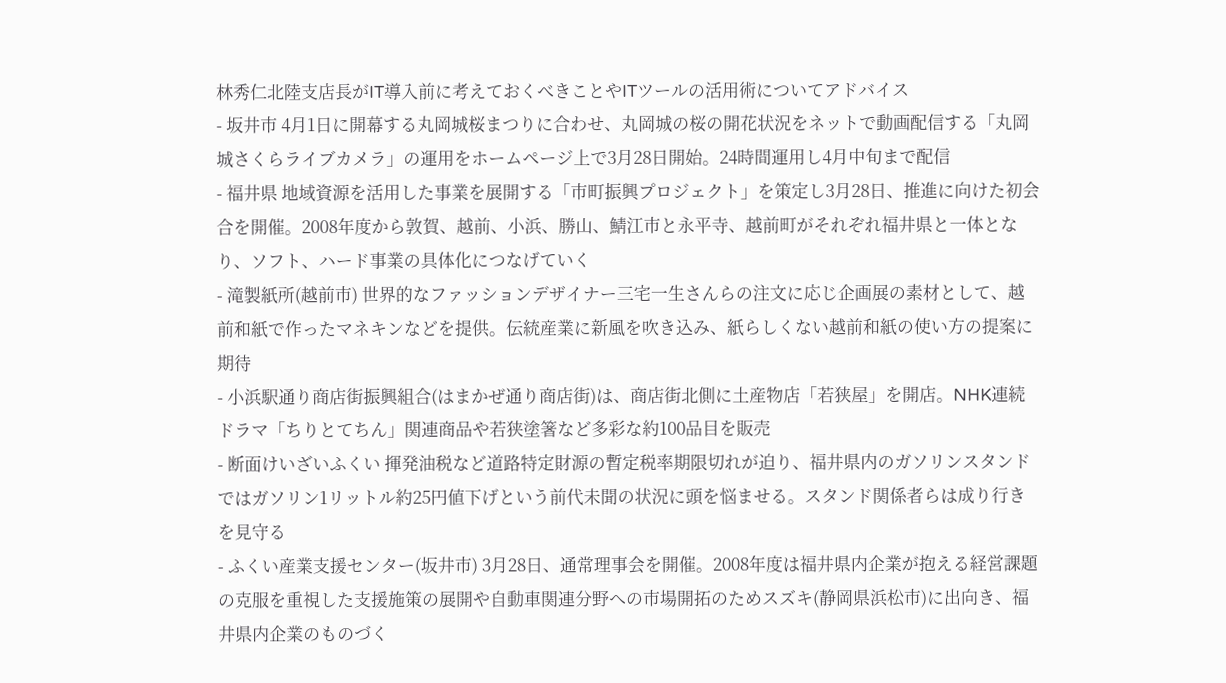林秀仁北陸支店長がIT導入前に考えておくべきことやITツールの活用術についてアドバイス
- 坂井市 4月1日に開幕する丸岡城桜まつりに合わせ、丸岡城の桜の開花状況をネットで動画配信する「丸岡城さくらライブカメラ」の運用をホームページ上で3月28日開始。24時間運用し4月中旬まで配信
- 福井県 地域資源を活用した事業を展開する「市町振興プロジェクト」を策定し3月28日、推進に向けた初会合を開催。2008年度から敦賀、越前、小浜、勝山、鯖江市と永平寺、越前町がそれぞれ福井県と一体となり、ソフト、ハード事業の具体化につなげていく
- 滝製紙所(越前市) 世界的なファッションデザイナー三宅一生さんらの注文に応じ企画展の素材として、越前和紙で作ったマネキンなどを提供。伝統産業に新風を吹き込み、紙らしくない越前和紙の使い方の提案に期待
- 小浜駅通り商店街振興組合(はまかぜ通り商店街)は、商店街北側に土産物店「若狭屋」を開店。NHK連続ドラマ「ちりとてちん」関連商品や若狭塗箸など多彩な約100品目を販売
- 断面けいざいふくい 揮発油税など道路特定財源の暫定税率期限切れが迫り、福井県内のガソリンスタンドではガソリン1リットル約25円値下げという前代未聞の状況に頭を悩ませる。スタンド関係者らは成り行きを見守る
- ふくい産業支援センター(坂井市) 3月28日、通常理事会を開催。2008年度は福井県内企業が抱える経営課題の克服を重視した支援施策の展開や自動車関連分野への市場開拓のためスズキ(静岡県浜松市)に出向き、福井県内企業のものづく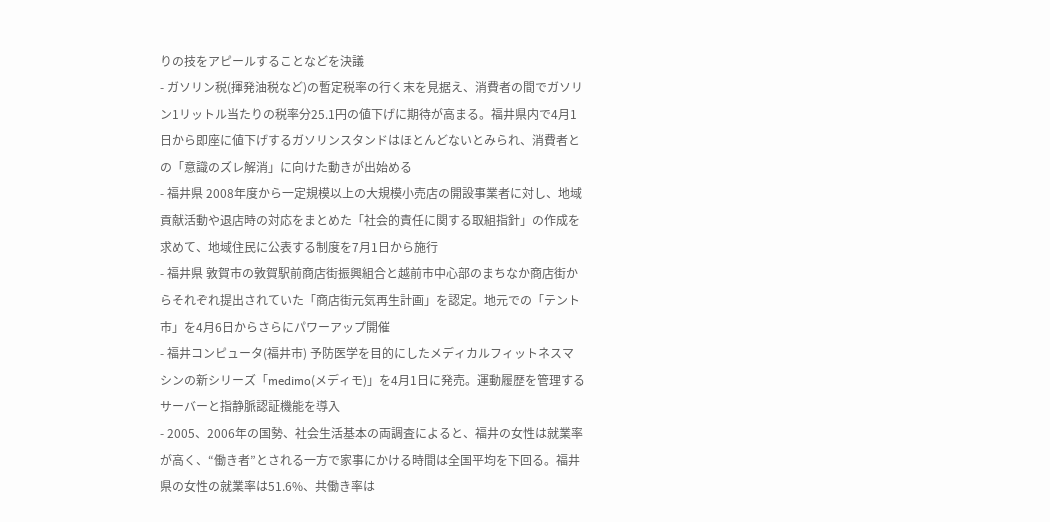りの技をアピールすることなどを決議
- ガソリン税(揮発油税など)の暫定税率の行く末を見据え、消費者の間でガソリン1リットル当たりの税率分25.1円の値下げに期待が高まる。福井県内で4月1日から即座に値下げするガソリンスタンドはほとんどないとみられ、消費者との「意識のズレ解消」に向けた動きが出始める
- 福井県 2008年度から一定規模以上の大規模小売店の開設事業者に対し、地域貢献活動や退店時の対応をまとめた「社会的責任に関する取組指針」の作成を求めて、地域住民に公表する制度を7月1日から施行
- 福井県 敦賀市の敦賀駅前商店街振興組合と越前市中心部のまちなか商店街からそれぞれ提出されていた「商店街元気再生計画」を認定。地元での「テント市」を4月6日からさらにパワーアップ開催
- 福井コンピュータ(福井市) 予防医学を目的にしたメディカルフィットネスマシンの新シリーズ「medimo(メディモ)」を4月1日に発売。運動履歴を管理するサーバーと指静脈認証機能を導入
- 2005、2006年の国勢、社会生活基本の両調査によると、福井の女性は就業率が高く、“働き者”とされる一方で家事にかける時間は全国平均を下回る。福井県の女性の就業率は51.6%、共働き率は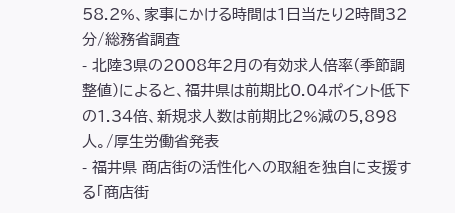58.2%、家事にかける時間は1日当たり2時間32分/総務省調査
- 北陸3県の2008年2月の有効求人倍率(季節調整値)によると、福井県は前期比0.04ポイント低下の1.34倍、新規求人数は前期比2%減の5,898人。/厚生労働省発表
- 福井県 商店街の活性化への取組を独自に支援する「商店街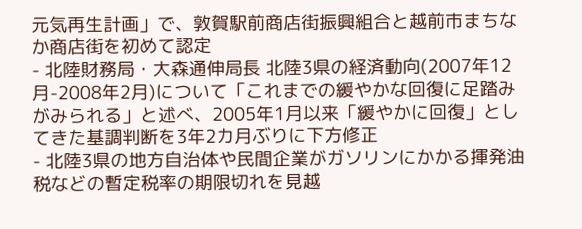元気再生計画」で、敦賀駅前商店街振興組合と越前市まちなか商店街を初めて認定
- 北陸財務局・大森通伸局長 北陸3県の経済動向(2007年12月-2008年2月)について「これまでの緩やかな回復に足踏みがみられる」と述べ、2005年1月以来「緩やかに回復」としてきた基調判断を3年2カ月ぶりに下方修正
- 北陸3県の地方自治体や民間企業がガソリンにかかる揮発油税などの暫定税率の期限切れを見越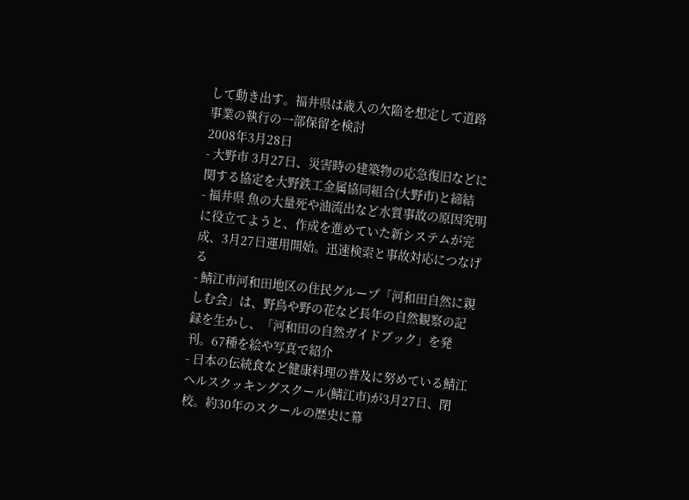して動き出す。福井県は歳入の欠陥を想定して道路事業の執行の一部保留を検討
2008年3月28日
- 大野市 3月27日、災害時の建築物の応急復旧などに関する協定を大野鉄工金属協同組合(大野市)と締結
- 福井県 魚の大量死や油流出など水質事故の原因究明に役立てようと、作成を進めていた新システムが完成、3月27日運用開始。迅速検索と事故対応につなげる
- 鯖江市河和田地区の住民グループ「河和田自然に親しむ会」は、野鳥や野の花など長年の自然観察の記録を生かし、「河和田の自然ガイドブック」を発刊。67種を絵や写真で紹介
- 日本の伝統食など健康料理の普及に努めている鯖江ヘルスクッキングスクール(鯖江市)が3月27日、閉校。約30年のスクールの歴史に幕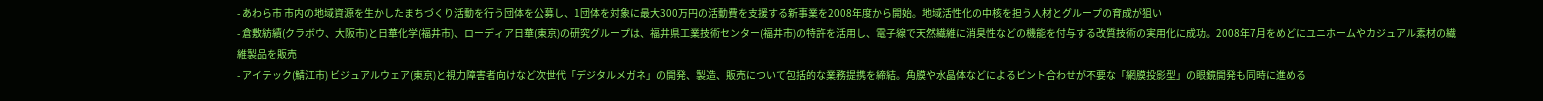- あわら市 市内の地域資源を生かしたまちづくり活動を行う団体を公募し、1団体を対象に最大300万円の活動費を支援する新事業を2008年度から開始。地域活性化の中核を担う人材とグループの育成が狙い
- 倉敷紡績(クラボウ、大阪市)と日華化学(福井市)、ローディア日華(東京)の研究グループは、福井県工業技術センター(福井市)の特許を活用し、電子線で天然繊維に消臭性などの機能を付与する改質技術の実用化に成功。2008年7月をめどにユニホームやカジュアル素材の繊維製品を販売
- アイテック(鯖江市) ビジュアルウェア(東京)と視力障害者向けなど次世代「デジタルメガネ」の開発、製造、販売について包括的な業務提携を締結。角膜や水晶体などによるピント合わせが不要な「網膜投影型」の眼鏡開発も同時に進める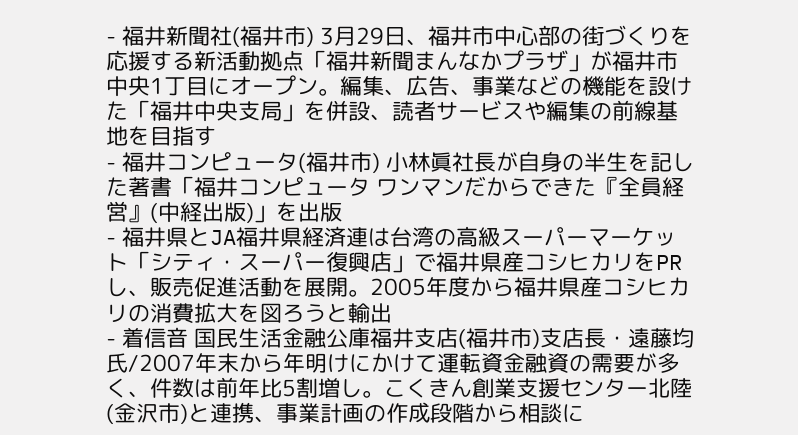- 福井新聞社(福井市) 3月29日、福井市中心部の街づくりを応援する新活動拠点「福井新聞まんなかプラザ」が福井市中央1丁目にオープン。編集、広告、事業などの機能を設けた「福井中央支局」を併設、読者サービスや編集の前線基地を目指す
- 福井コンピュータ(福井市) 小林眞社長が自身の半生を記した著書「福井コンピュータ ワンマンだからできた『全員経営』(中経出版)」を出版
- 福井県とJA福井県経済連は台湾の高級スーパーマーケット「シティ・スーパー復興店」で福井県産コシヒカリをPRし、販売促進活動を展開。2005年度から福井県産コシヒカリの消費拡大を図ろうと輸出
- 着信音 国民生活金融公庫福井支店(福井市)支店長・遠藤均氏/2007年末から年明けにかけて運転資金融資の需要が多く、件数は前年比5割増し。こくきん創業支援センター北陸(金沢市)と連携、事業計画の作成段階から相談に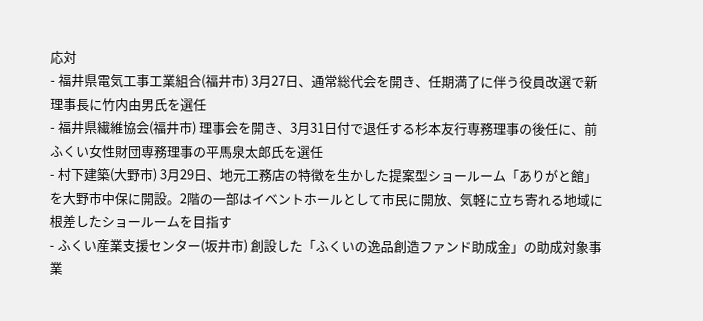応対
- 福井県電気工事工業組合(福井市) 3月27日、通常総代会を開き、任期満了に伴う役員改選で新理事長に竹内由男氏を選任
- 福井県繊維協会(福井市) 理事会を開き、3月31日付で退任する杉本友行専務理事の後任に、前ふくい女性財団専務理事の平馬泉太郎氏を選任
- 村下建築(大野市) 3月29日、地元工務店の特徴を生かした提案型ショールーム「ありがと館」を大野市中保に開設。2階の一部はイベントホールとして市民に開放、気軽に立ち寄れる地域に根差したショールームを目指す
- ふくい産業支援センター(坂井市) 創設した「ふくいの逸品創造ファンド助成金」の助成対象事業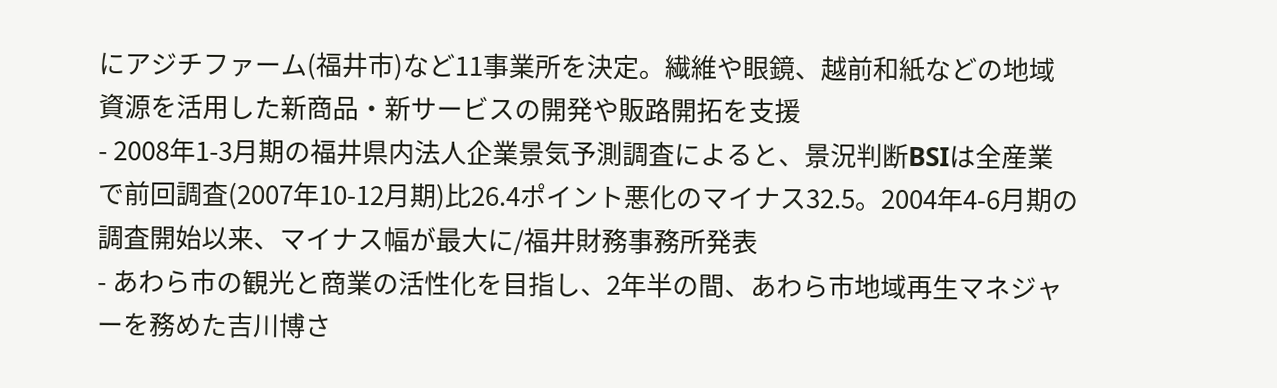にアジチファーム(福井市)など11事業所を決定。繊維や眼鏡、越前和紙などの地域資源を活用した新商品・新サービスの開発や販路開拓を支援
- 2008年1-3月期の福井県内法人企業景気予測調査によると、景況判断BSIは全産業で前回調査(2007年10-12月期)比26.4ポイント悪化のマイナス32.5。2004年4-6月期の調査開始以来、マイナス幅が最大に/福井財務事務所発表
- あわら市の観光と商業の活性化を目指し、2年半の間、あわら市地域再生マネジャーを務めた吉川博さ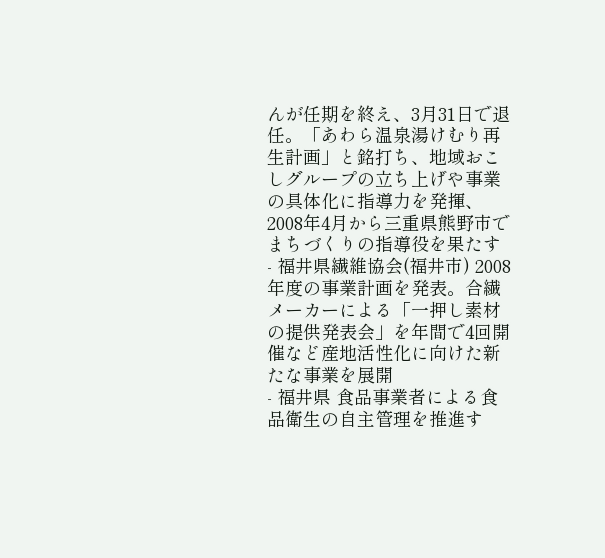んが任期を終え、3月31日で退任。「あわら温泉湯けむり再生計画」と銘打ち、地域おこしグループの立ち上げや事業の具体化に指導力を発揮、2008年4月から三重県熊野市でまちづくりの指導役を果たす
- 福井県繊維協会(福井市) 2008年度の事業計画を発表。合繊メーカーによる「一押し素材の提供発表会」を年間で4回開催など産地活性化に向けた新たな事業を展開
- 福井県 食品事業者による食品衛生の自主管理を推進す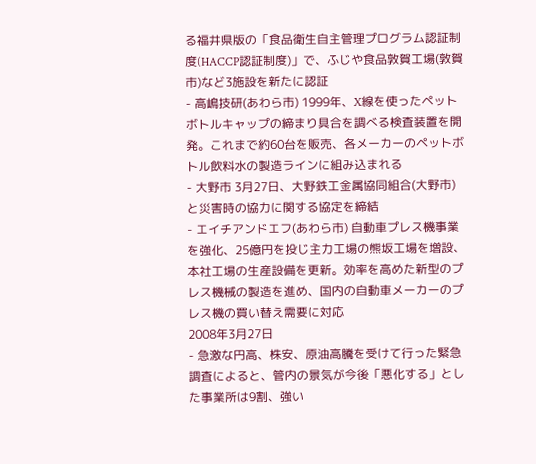る福井県版の「食品衛生自主管理プログラム認証制度(HACCP認証制度)」で、ふじや食品敦賀工場(敦賀市)など3施設を新たに認証
- 高嶋技研(あわら市) 1999年、X線を使ったペットボトルキャップの締まり具合を調べる検査装置を開発。これまで約60台を販売、各メーカーのペットボトル飲料水の製造ラインに組み込まれる
- 大野市 3月27日、大野鉄工金属協同組合(大野市)と災害時の協力に関する協定を締結
- エイチアンドエフ(あわら市) 自動車プレス機事業を強化、25億円を投じ主力工場の熊坂工場を増設、本社工場の生産設備を更新。効率を高めた新型のプレス機械の製造を進め、国内の自動車メーカーのプレス機の買い替え需要に対応
2008年3月27日
- 急激な円高、株安、原油高騰を受けて行った緊急調査によると、管内の景気が今後「悪化する」とした事業所は9割、強い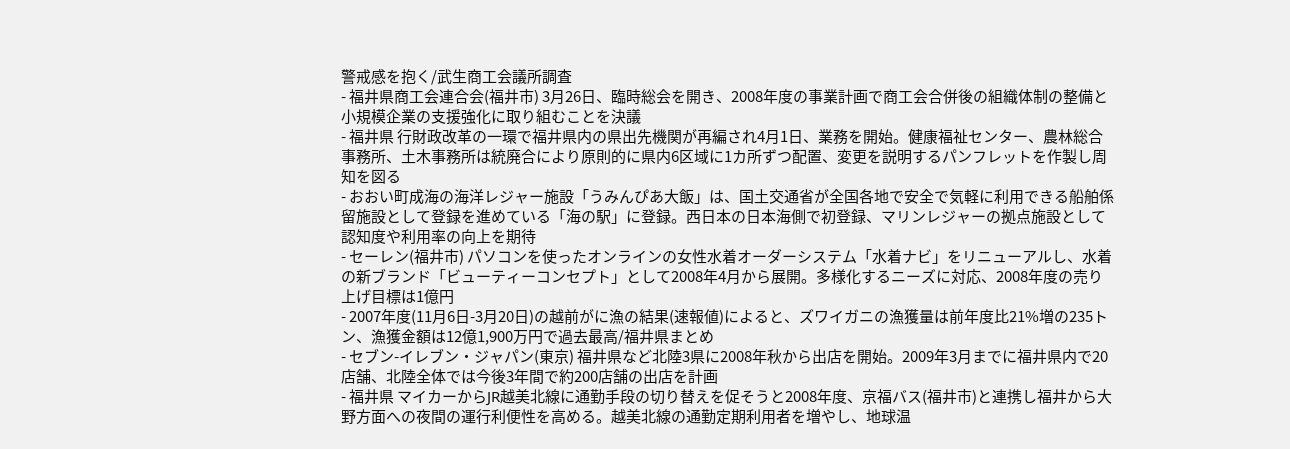警戒感を抱く/武生商工会議所調査
- 福井県商工会連合会(福井市) 3月26日、臨時総会を開き、2008年度の事業計画で商工会合併後の組織体制の整備と小規模企業の支援強化に取り組むことを決議
- 福井県 行財政改革の一環で福井県内の県出先機関が再編され4月1日、業務を開始。健康福祉センター、農林総合事務所、土木事務所は統廃合により原則的に県内6区域に1カ所ずつ配置、変更を説明するパンフレットを作製し周知を図る
- おおい町成海の海洋レジャー施設「うみんぴあ大飯」は、国土交通省が全国各地で安全で気軽に利用できる船舶係留施設として登録を進めている「海の駅」に登録。西日本の日本海側で初登録、マリンレジャーの拠点施設として認知度や利用率の向上を期待
- セーレン(福井市) パソコンを使ったオンラインの女性水着オーダーシステム「水着ナビ」をリニューアルし、水着の新ブランド「ビューティーコンセプト」として2008年4月から展開。多様化するニーズに対応、2008年度の売り上げ目標は1億円
- 2007年度(11月6日-3月20日)の越前がに漁の結果(速報値)によると、ズワイガニの漁獲量は前年度比21%増の235トン、漁獲金額は12億1,900万円で過去最高/福井県まとめ
- セブン-イレブン・ジャパン(東京) 福井県など北陸3県に2008年秋から出店を開始。2009年3月までに福井県内で20店舗、北陸全体では今後3年間で約200店舗の出店を計画
- 福井県 マイカーからJR越美北線に通勤手段の切り替えを促そうと2008年度、京福バス(福井市)と連携し福井から大野方面への夜間の運行利便性を高める。越美北線の通勤定期利用者を増やし、地球温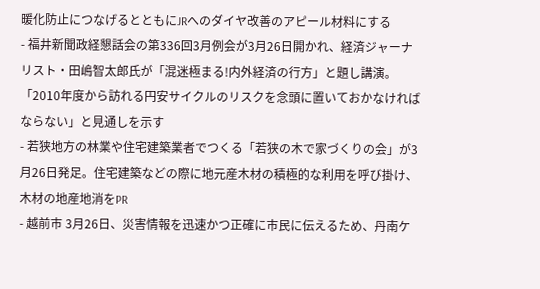暖化防止につなげるとともにJRへのダイヤ改善のアピール材料にする
- 福井新聞政経懇話会の第336回3月例会が3月26日開かれ、経済ジャーナリスト・田嶋智太郎氏が「混迷極まる!内外経済の行方」と題し講演。「2010年度から訪れる円安サイクルのリスクを念頭に置いておかなければならない」と見通しを示す
- 若狭地方の林業や住宅建築業者でつくる「若狭の木で家づくりの会」が3月26日発足。住宅建築などの際に地元産木材の積極的な利用を呼び掛け、木材の地産地消をPR
- 越前市 3月26日、災害情報を迅速かつ正確に市民に伝えるため、丹南ケ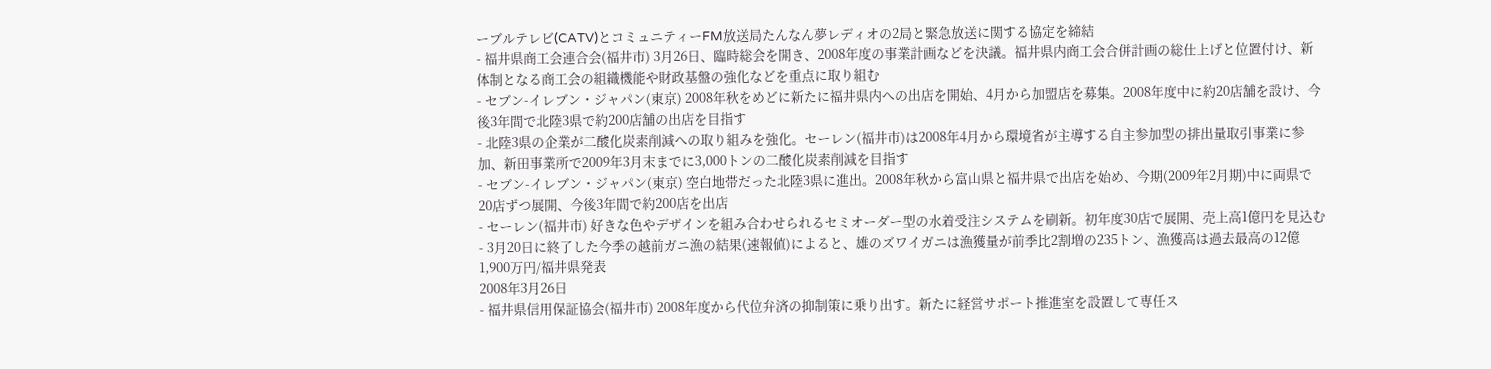ーブルテレビ(CATV)とコミュニティーFM放送局たんなん夢レディオの2局と緊急放送に関する協定を締結
- 福井県商工会連合会(福井市) 3月26日、臨時総会を開き、2008年度の事業計画などを決議。福井県内商工会合併計画の総仕上げと位置付け、新体制となる商工会の組織機能や財政基盤の強化などを重点に取り組む
- セブン-イレブン・ジャパン(東京) 2008年秋をめどに新たに福井県内への出店を開始、4月から加盟店を募集。2008年度中に約20店舗を設け、今後3年間で北陸3県で約200店舗の出店を目指す
- 北陸3県の企業が二酸化炭素削減への取り組みを強化。セーレン(福井市)は2008年4月から環境省が主導する自主参加型の排出量取引事業に参加、新田事業所で2009年3月末までに3,000トンの二酸化炭素削減を目指す
- セブン-イレブン・ジャパン(東京) 空白地帯だった北陸3県に進出。2008年秋から富山県と福井県で出店を始め、今期(2009年2月期)中に両県で20店ずつ展開、今後3年間で約200店を出店
- セーレン(福井市) 好きな色やデザインを組み合わせられるセミオーダー型の水着受注システムを刷新。初年度30店で展開、売上高1億円を見込む
- 3月20日に終了した今季の越前ガニ漁の結果(速報値)によると、雄のズワイガニは漁獲量が前季比2割増の235トン、漁獲高は過去最高の12億1,900万円/福井県発表
2008年3月26日
- 福井県信用保証協会(福井市) 2008年度から代位弁済の抑制策に乗り出す。新たに経営サポート推進室を設置して専任ス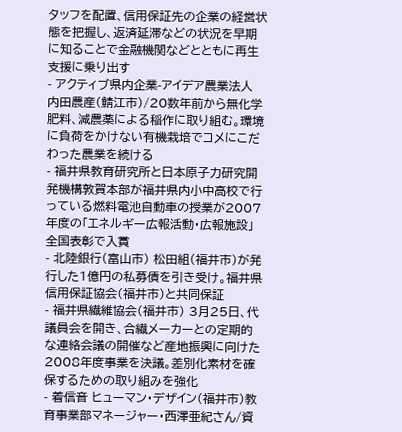タッフを配置、信用保証先の企業の経営状態を把握し、返済延滞などの状況を早期に知ることで金融機関などとともに再生支援に乗り出す
- アクティブ県内企業-アイデア農業法人 内田農産(鯖江市)/20数年前から無化学肥料、減農薬による稲作に取り組む。環境に負荷をかけない有機栽培でコメにこだわった農業を続ける
- 福井県教育研究所と日本原子力研究開発機構敦賀本部が福井県内小中高校で行っている燃料電池自動車の授業が2007年度の「エネルギー広報活動・広報施設」全国表彰で入賞
- 北陸銀行(富山市) 松田組(福井市)が発行した1億円の私募債を引き受け。福井県信用保証協会(福井市)と共同保証
- 福井県繊維協会(福井市) 3月25日、代議員会を開き、合繊メーカーとの定期的な連絡会議の開催など産地振興に向けた2008年度事業を決議。差別化素材を確保するための取り組みを強化
- 着信音 ヒューマン・デザイン(福井市)教育事業部マネージャー・西澤亜紀さん/資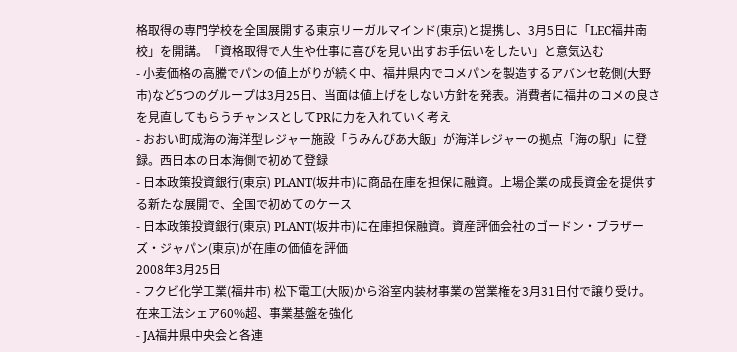格取得の専門学校を全国展開する東京リーガルマインド(東京)と提携し、3月5日に「LEC福井南校」を開講。「資格取得で人生や仕事に喜びを見い出すお手伝いをしたい」と意気込む
- 小麦価格の高騰でパンの値上がりが続く中、福井県内でコメパンを製造するアバンセ乾側(大野市)など5つのグループは3月25日、当面は値上げをしない方針を発表。消費者に福井のコメの良さを見直してもらうチャンスとしてPRに力を入れていく考え
- おおい町成海の海洋型レジャー施設「うみんぴあ大飯」が海洋レジャーの拠点「海の駅」に登録。西日本の日本海側で初めて登録
- 日本政策投資銀行(東京) PLANT(坂井市)に商品在庫を担保に融資。上場企業の成長資金を提供する新たな展開で、全国で初めてのケース
- 日本政策投資銀行(東京) PLANT(坂井市)に在庫担保融資。資産評価会社のゴードン・ブラザーズ・ジャパン(東京)が在庫の価値を評価
2008年3月25日
- フクビ化学工業(福井市) 松下電工(大阪)から浴室内装材事業の営業権を3月31日付で譲り受け。在来工法シェア60%超、事業基盤を強化
- JA福井県中央会と各連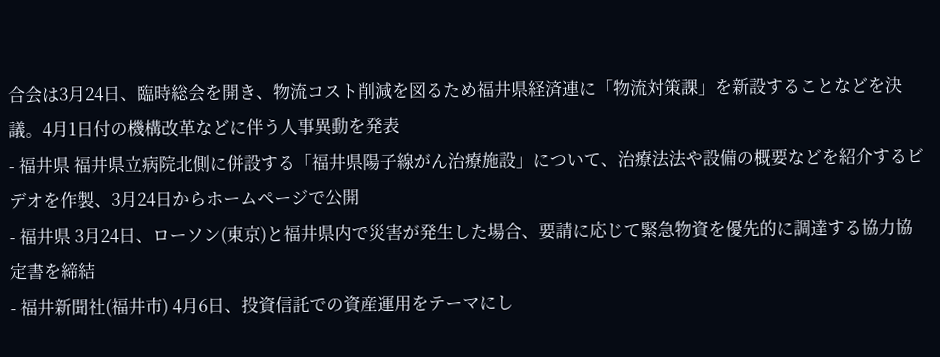合会は3月24日、臨時総会を開き、物流コスト削減を図るため福井県経済連に「物流対策課」を新設することなどを決議。4月1日付の機構改革などに伴う人事異動を発表
- 福井県 福井県立病院北側に併設する「福井県陽子線がん治療施設」について、治療法法や設備の概要などを紹介するビデオを作製、3月24日からホームページで公開
- 福井県 3月24日、ローソン(東京)と福井県内で災害が発生した場合、要請に応じて緊急物資を優先的に調達する協力協定書を締結
- 福井新聞社(福井市) 4月6日、投資信託での資産運用をテーマにし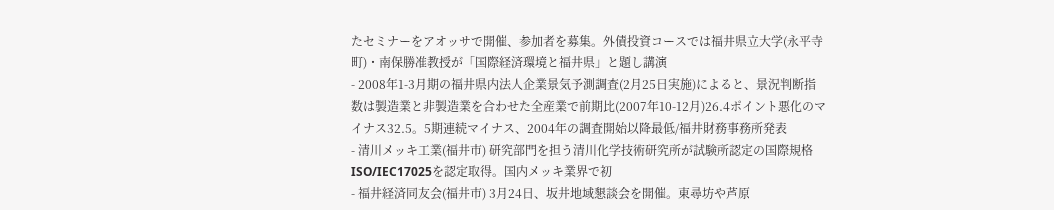たセミナーをアオッサで開催、参加者を募集。外債投資コースでは福井県立大学(永平寺町)・南保勝准教授が「国際経済環境と福井県」と題し講演
- 2008年1-3月期の福井県内法人企業景気予測調査(2月25日実施)によると、景況判断指数は製造業と非製造業を合わせた全産業で前期比(2007年10-12月)26.4ポイント悪化のマイナス32.5。5期連続マイナス、2004年の調査開始以降最低/福井財務事務所発表
- 清川メッキ工業(福井市) 研究部門を担う清川化学技術研究所が試験所認定の国際規格ISO/IEC17025を認定取得。国内メッキ業界で初
- 福井経済同友会(福井市) 3月24日、坂井地域懇談会を開催。東尋坊や芦原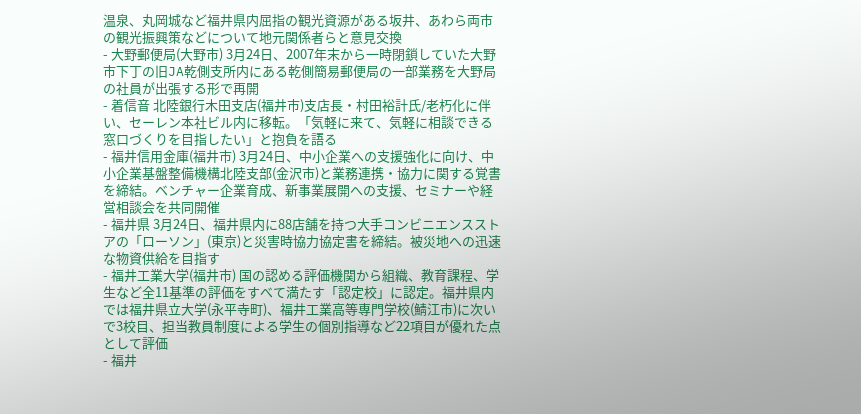温泉、丸岡城など福井県内屈指の観光資源がある坂井、あわら両市の観光振興策などについて地元関係者らと意見交換
- 大野郵便局(大野市) 3月24日、2007年末から一時閉鎖していた大野市下丁の旧JA乾側支所内にある乾側簡易郵便局の一部業務を大野局の社員が出張する形で再開
- 着信音 北陸銀行木田支店(福井市)支店長・村田裕計氏/老朽化に伴い、セーレン本社ビル内に移転。「気軽に来て、気軽に相談できる窓口づくりを目指したい」と抱負を語る
- 福井信用金庫(福井市) 3月24日、中小企業への支援強化に向け、中小企業基盤整備機構北陸支部(金沢市)と業務連携・協力に関する覚書を締結。ベンチャー企業育成、新事業展開への支援、セミナーや経営相談会を共同開催
- 福井県 3月24日、福井県内に88店舗を持つ大手コンビニエンスストアの「ローソン」(東京)と災害時協力協定書を締結。被災地への迅速な物資供給を目指す
- 福井工業大学(福井市) 国の認める評価機関から組織、教育課程、学生など全11基準の評価をすべて満たす「認定校」に認定。福井県内では福井県立大学(永平寺町)、福井工業高等専門学校(鯖江市)に次いで3校目、担当教員制度による学生の個別指導など22項目が優れた点として評価
- 福井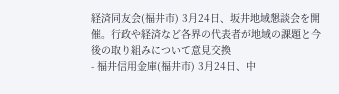経済同友会(福井市) 3月24日、坂井地域懇談会を開催。行政や経済など各界の代表者が地域の課題と今後の取り組みについて意見交換
- 福井信用金庫(福井市) 3月24日、中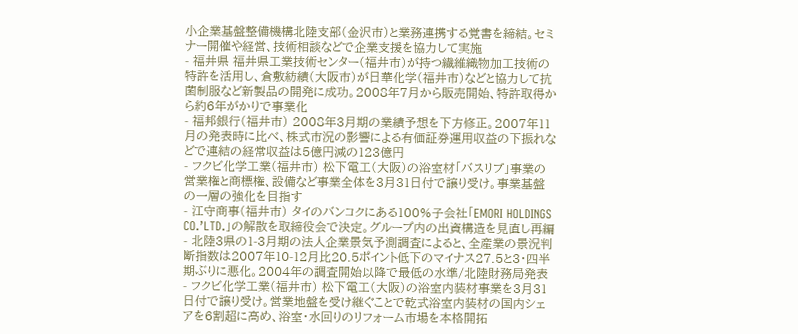小企業基盤整備機構北陸支部(金沢市)と業務連携する覚書を締結。セミナー開催や経営、技術相談などで企業支援を協力して実施
- 福井県 福井県工業技術センター(福井市)が持つ繊維織物加工技術の特許を活用し、倉敷紡績(大阪市)が日華化学(福井市)などと協力して抗菌制服など新製品の開発に成功。2008年7月から販売開始、特許取得から約6年がかりで事業化
- 福邦銀行(福井市) 2008年3月期の業績予想を下方修正。2007年11月の発表時に比べ、株式市況の影響による有価証券運用収益の下振れなどで連結の経常収益は5億円減の123億円
- フクビ化学工業(福井市) 松下電工(大阪)の浴室材「バスリブ」事業の営業権と商標権、設備など事業全体を3月31日付で譲り受け。事業基盤の一層の強化を目指す
- 江守商事(福井市) タイのバンコクにある100%子会社「EMORI HOLDINGS CO.’LTD.」の解散を取締役会で決定。グループ内の出資構造を見直し再編
- 北陸3県の1-3月期の法人企業景気予測調査によると、全産業の景況判断指数は2007年10-12月比20.5ポイント低下のマイナス27.5と3・四半期ぶりに悪化。2004年の調査開始以降で最低の水準/北陸財務局発表
- フクビ化学工業(福井市) 松下電工(大阪)の浴室内装材事業を3月31日付で譲り受け。営業地盤を受け継ぐことで乾式浴室内装材の国内シェアを6割超に高め、浴室・水回りのリフォーム市場を本格開拓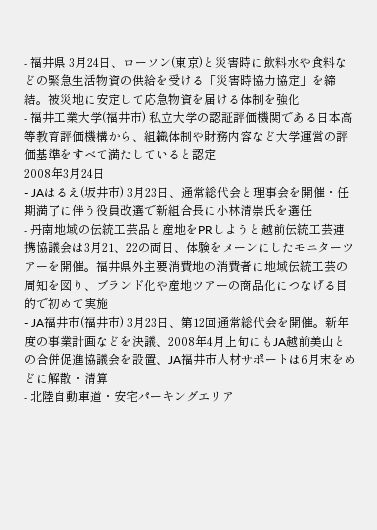- 福井県 3月24日、ローソン(東京)と災害時に飲料水や食料などの緊急生活物資の供給を受ける「災害時協力協定」を締結。被災地に安定して応急物資を届ける体制を強化
- 福井工業大学(福井市) 私立大学の認証評価機関である日本高等教育評価機構から、組織体制や財務内容など大学運営の評価基準をすべて満たしていると認定
2008年3月24日
- JAはるえ(坂井市) 3月23日、通常総代会と理事会を開催・任期満了に伴う役員改選で新組合長に小林清崇氏を選任
- 丹南地域の伝統工芸品と産地をPRしようと越前伝統工芸連携協議会は3月21、22の両日、体験をメーンにしたモニターツアーを開催。福井県外主要消費地の消費者に地域伝統工芸の周知を図り、ブランド化や産地ツアーの商品化につなげる目的で初めて実施
- JA福井市(福井市) 3月23日、第12回通常総代会を開催。新年度の事業計画などを決議、2008年4月上旬にもJA越前美山との合併促進協議会を設置、JA福井市人材サポートは6月末をめどに解散・清算
- 北陸自動車道・安宅パーキングエリア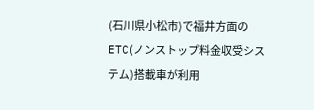(石川県小松市)で福井方面のETC(ノンストップ料金収受システム)搭載車が利用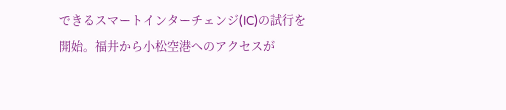できるスマートインターチェンジ(IC)の試行を開始。福井から小松空港へのアクセスが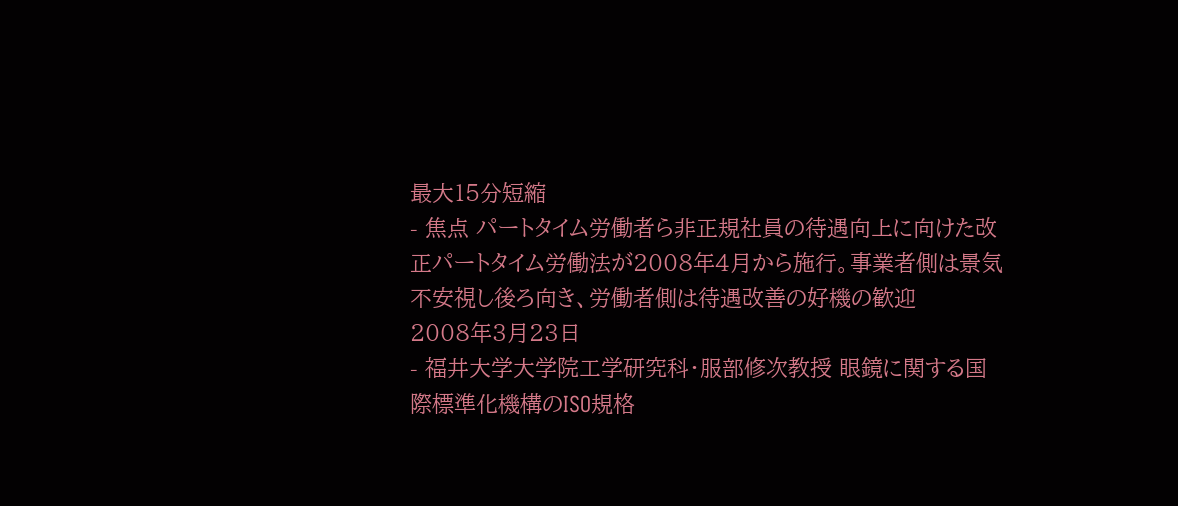最大15分短縮
- 焦点 パートタイム労働者ら非正規社員の待遇向上に向けた改正パートタイム労働法が2008年4月から施行。事業者側は景気不安視し後ろ向き、労働者側は待遇改善の好機の歓迎
2008年3月23日
- 福井大学大学院工学研究科・服部修次教授 眼鏡に関する国際標準化機構のISO規格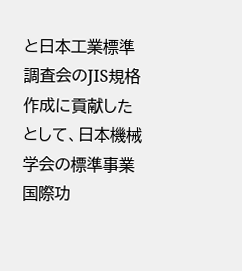と日本工業標準調査会のJIS規格作成に貢献したとして、日本機械学会の標準事業国際功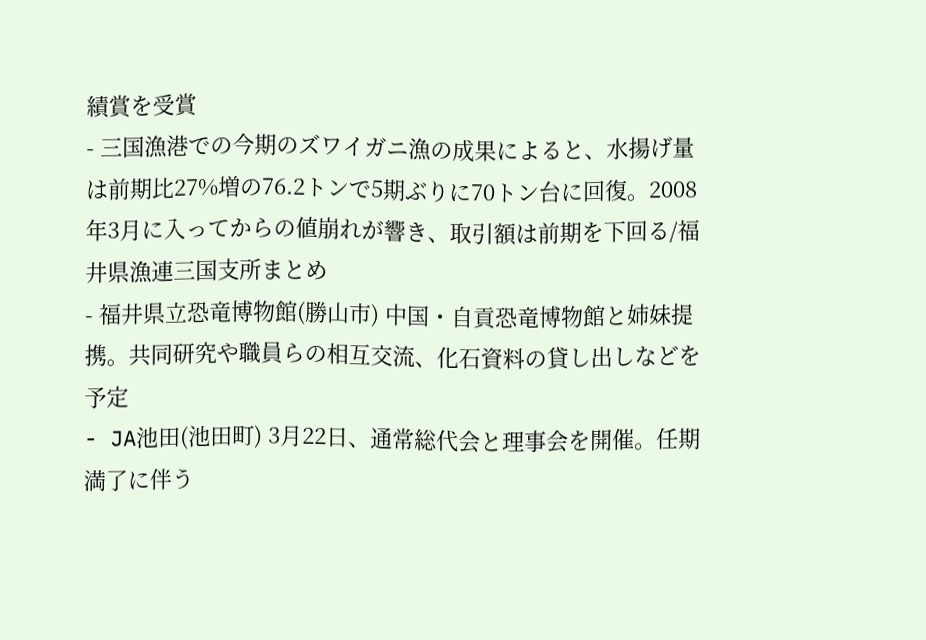績賞を受賞
- 三国漁港での今期のズワイガニ漁の成果によると、水揚げ量は前期比27%増の76.2トンで5期ぶりに70トン台に回復。2008年3月に入ってからの値崩れが響き、取引額は前期を下回る/福井県漁連三国支所まとめ
- 福井県立恐竜博物館(勝山市) 中国・自貢恐竜博物館と姉妹提携。共同研究や職員らの相互交流、化石資料の貸し出しなどを予定
- JA池田(池田町) 3月22日、通常総代会と理事会を開催。任期満了に伴う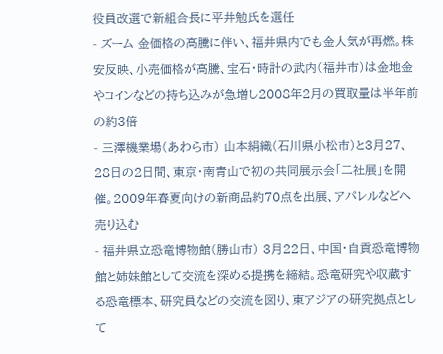役員改選で新組合長に平井勉氏を選任
- ズーム 金価格の高騰に伴い、福井県内でも金人気が再燃。株安反映、小売価格が高騰、宝石・時計の武内(福井市)は金地金やコインなどの持ち込みが急増し2008年2月の買取量は半年前の約3倍
- 三澤機業場(あわら市) 山本絹織(石川県小松市)と3月27、28日の2日間、東京・南青山で初の共同展示会「二社展」を開催。2009年春夏向けの新商品約70点を出展、アパレルなどへ売り込む
- 福井県立恐竜博物館(勝山市) 3月22日、中国・自貢恐竜博物館と姉妹館として交流を深める提携を締結。恐竜研究や収蔵する恐竜標本、研究員などの交流を図り、東アジアの研究拠点として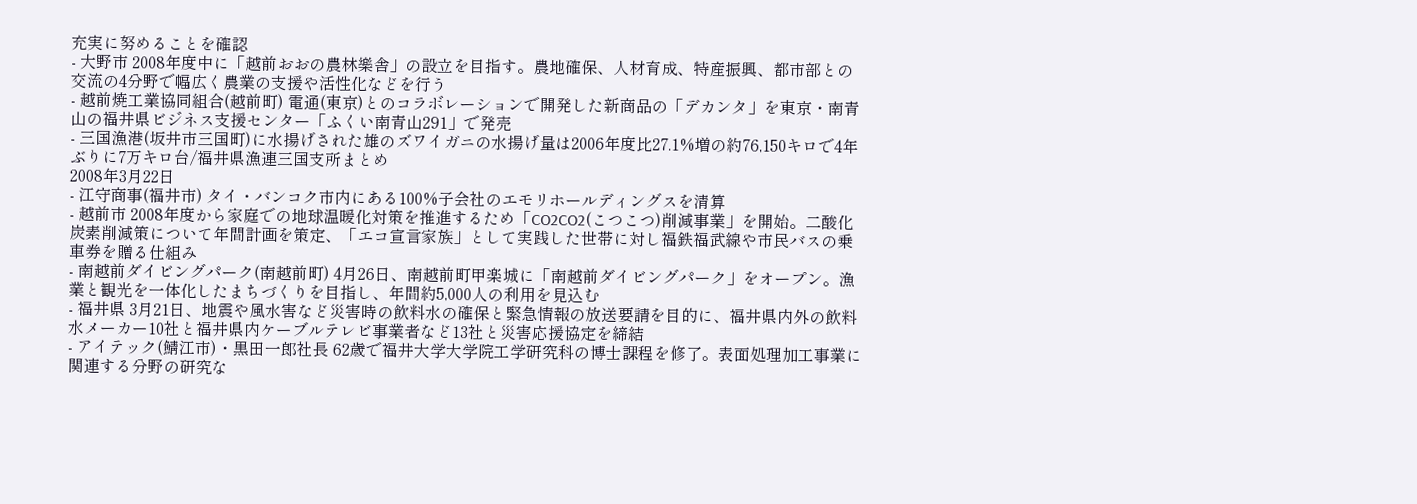充実に努めることを確認
- 大野市 2008年度中に「越前おおの農林樂舎」の設立を目指す。農地確保、人材育成、特産振興、都市部との交流の4分野で幅広く農業の支援や活性化などを行う
- 越前焼工業協同組合(越前町) 電通(東京)とのコラボレーションで開発した新商品の「デカンタ」を東京・南青山の福井県ビジネス支援センター「ふくい南青山291」で発売
- 三国漁港(坂井市三国町)に水揚げされた雄のズワイガニの水揚げ量は2006年度比27.1%増の約76,150キロで4年ぶりに7万キロ台/福井県漁連三国支所まとめ
2008年3月22日
- 江守商事(福井市) タイ・バンコク市内にある100%子会社のエモリホールディングスを清算
- 越前市 2008年度から家庭での地球温暖化対策を推進するため「CO2CO2(こつこつ)削減事業」を開始。二酸化炭素削減策について年間計画を策定、「エコ宣言家族」として実践した世帯に対し福鉄福武線や市民バスの乗車券を贈る仕組み
- 南越前ダイビングパーク(南越前町) 4月26日、南越前町甲楽城に「南越前ダイビングパーク」をオープン。漁業と観光を一体化したまちづくりを目指し、年間約5,000人の利用を見込む
- 福井県 3月21日、地震や風水害など災害時の飲料水の確保と緊急情報の放送要請を目的に、福井県内外の飲料水メーカー10社と福井県内ケーブルテレビ事業者など13社と災害応援協定を締結
- アイテック(鯖江市)・黒田一郎社長 62歳で福井大学大学院工学研究科の博士課程を修了。表面処理加工事業に関連する分野の研究な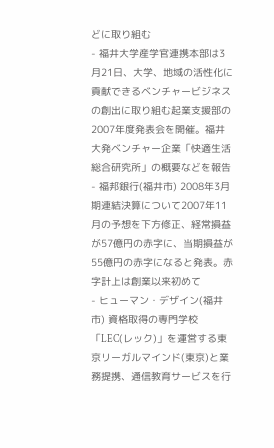どに取り組む
- 福井大学産学官連携本部は3月21日、大学、地域の活性化に貢献できるベンチャービジネスの創出に取り組む起業支援部の2007年度発表会を開催。福井大発ベンチャー企業「快適生活総合研究所」の概要などを報告
- 福邦銀行(福井市) 2008年3月期連結決算について2007年11月の予想を下方修正、経常損益が57億円の赤字に、当期損益が55億円の赤字になると発表。赤字計上は創業以来初めて
- ヒューマン・デザイン(福井市) 資格取得の専門学校「LEC(レック)」を運営する東京リーガルマインド(東京)と業務提携、通信教育サービスを行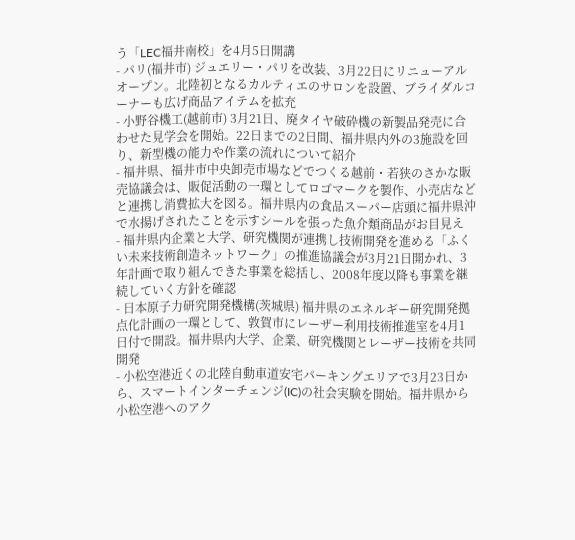う「LEC福井南校」を4月5日開講
- パリ(福井市) ジュエリー・パリを改装、3月22日にリニューアルオープン。北陸初となるカルティエのサロンを設置、ブライダルコーナーも広げ商品アイテムを拡充
- 小野谷機工(越前市) 3月21日、廃タイヤ破砕機の新製品発売に合わせた見学会を開始。22日までの2日間、福井県内外の3施設を回り、新型機の能力や作業の流れについて紹介
- 福井県、福井市中央卸売市場などでつくる越前・若狭のさかな販売協議会は、販促活動の一環としてロゴマークを製作、小売店などと連携し消費拡大を図る。福井県内の食品スーパー店頭に福井県沖で水揚げされたことを示すシールを張った魚介類商品がお目見え
- 福井県内企業と大学、研究機関が連携し技術開発を進める「ふくい未来技術創造ネットワーク」の推進協議会が3月21日開かれ、3年計画で取り組んできた事業を総括し、2008年度以降も事業を継続していく方針を確認
- 日本原子力研究開発機構(茨城県) 福井県のエネルギー研究開発拠点化計画の一環として、敦賀市にレーザー利用技術推進室を4月1日付で開設。福井県内大学、企業、研究機関とレーザー技術を共同開発
- 小松空港近くの北陸自動車道安宅パーキングエリアで3月23日から、スマートインターチェンジ(IC)の社会実験を開始。福井県から小松空港へのアク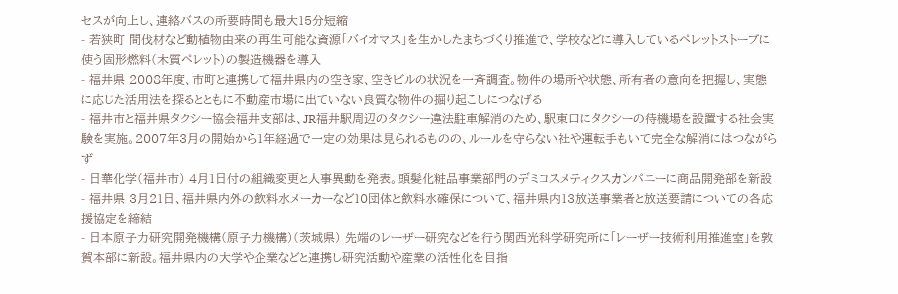セスが向上し、連絡バスの所要時間も最大15分短縮
- 若狭町 間伐材など動植物由来の再生可能な資源「バイオマス」を生かしたまちづくり推進で、学校などに導入しているペレットストーブに使う固形燃料(木質ペレット)の製造機器を導入
- 福井県 2008年度、市町と連携して福井県内の空き家、空きビルの状況を一斉調査。物件の場所や状態、所有者の意向を把握し、実態に応じた活用法を探るとともに不動産市場に出ていない良質な物件の掘り起こしにつなげる
- 福井市と福井県タクシー協会福井支部は、JR福井駅周辺のタクシー違法駐車解消のため、駅東口にタクシーの待機場を設置する社会実験を実施。2007年3月の開始から1年経過で一定の効果は見られるものの、ルールを守らない社や運転手もいて完全な解消にはつながらず
- 日華化学(福井市) 4月1日付の組織変更と人事異動を発表。頭髪化粧品事業部門のデミコスメティクスカンパニーに商品開発部を新設
- 福井県 3月21日、福井県内外の飲料水メーカーなど10団体と飲料水確保について、福井県内13放送事業者と放送要請についての各応援協定を締結
- 日本原子力研究開発機構(原子力機構)(茨城県) 先端のレーザー研究などを行う関西光科学研究所に「レーザー技術利用推進室」を敦賀本部に新設。福井県内の大学や企業などと連携し研究活動や産業の活性化を目指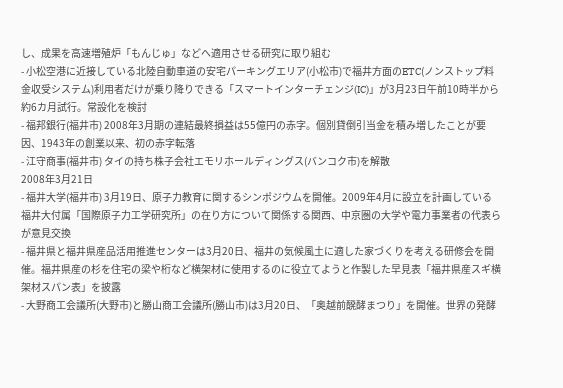し、成果を高速増殖炉「もんじゅ」などへ適用させる研究に取り組む
- 小松空港に近接している北陸自動車道の安宅パーキングエリア(小松市)で福井方面のETC(ノンストップ料金収受システム)利用者だけが乗り降りできる「スマートインターチェンジ(IC)」が3月23日午前10時半から約6カ月試行。常設化を検討
- 福邦銀行(福井市) 2008年3月期の連結最終損益は55億円の赤字。個別貸倒引当金を積み増したことが要因、1943年の創業以来、初の赤字転落
- 江守商事(福井市) タイの持ち株子会社エモリホールディングス(バンコク市)を解散
2008年3月21日
- 福井大学(福井市) 3月19日、原子力教育に関するシンポジウムを開催。2009年4月に設立を計画している福井大付属「国際原子力工学研究所」の在り方について関係する関西、中京圏の大学や電力事業者の代表らが意見交換
- 福井県と福井県産品活用推進センターは3月20日、福井の気候風土に適した家づくりを考える研修会を開催。福井県産の杉を住宅の梁や桁など横架材に使用するのに役立てようと作製した早見表「福井県産スギ横架材スパン表」を披露
- 大野商工会議所(大野市)と勝山商工会議所(勝山市)は3月20日、「奥越前醗酵まつり」を開催。世界の発酵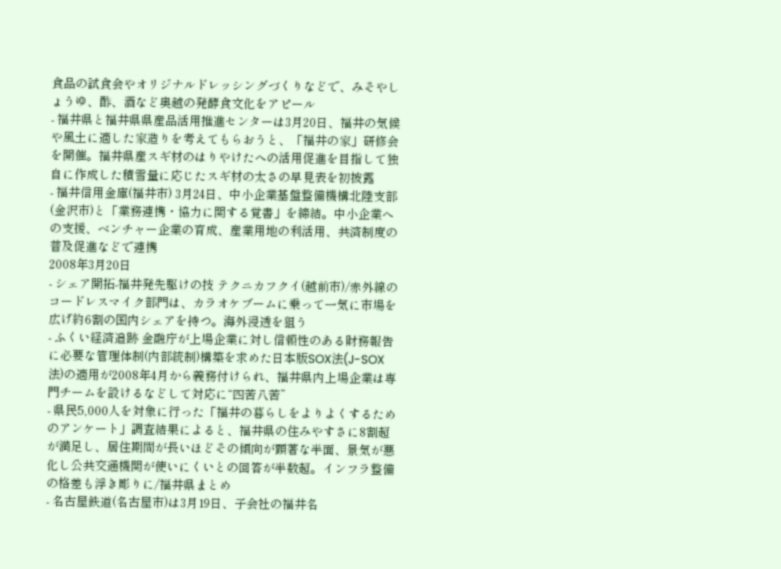食品の試食会やオリジナルドレッシングづくりなどで、みそやしょうゆ、酢、酒など奥越の発酵食文化をアピール
- 福井県と福井県県産品活用推進センターは3月20日、福井の気候や風土に適した家造りを考えてもらおうと、「福井の家」研修会を開催。福井県産スギ材のはりやけたへの活用促進を目指して独自に作成した積雪量に応じたスギ材の太さの早見表を初披露
- 福井信用金庫(福井市) 3月24日、中小企業基盤整備機構北陸支部(金沢市)と「業務連携・協力に関する覚書」を締結。中小企業への支援、ベンチャー企業の育成、産業用地の利活用、共済制度の普及促進などで連携
2008年3月20日
- シェア開拓-福井発先駆けの技 テクニカフクイ(越前市)/赤外線のコードレスマイク部門は、カラオケブームに乗って一気に市場を広げ約6割の国内シェアを持つ。海外浸透を狙う
- ふくい経済追跡 金融庁が上場企業に対し信頼性のある財務報告に必要な管理体制(内部統制)構築を求めた日本版SOX法(J-SOX法)の適用が2008年4月から義務付けられ、福井県内上場企業は専門チームを設けるなどして対応に“四苦八苦”
- 県民5,000人を対象に行った「福井の暮らしをよりよくするためのアンケート」調査結果によると、福井県の住みやすさに8割超が満足し、居住期間が長いほどその傾向が顕著な半面、景気が悪化し公共交通機関が使いにくいとの回答が半数超。インフラ整備の格差も浮き彫りに/福井県まとめ
- 名古屋鉄道(名古屋市)は3月19日、子会社の福井名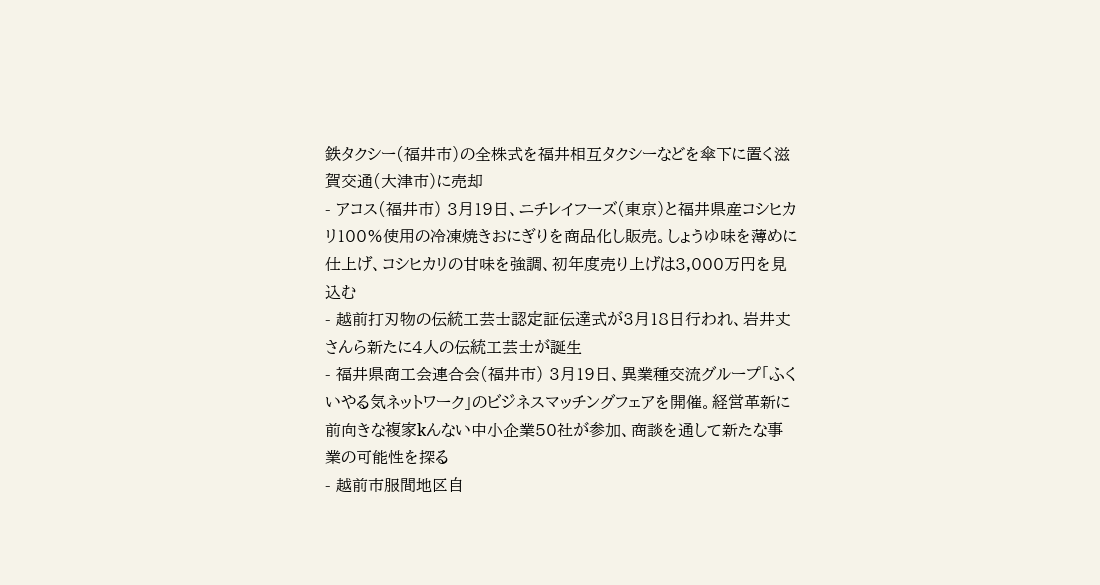鉄タクシー(福井市)の全株式を福井相互タクシーなどを傘下に置く滋賀交通(大津市)に売却
- アコス(福井市) 3月19日、ニチレイフーズ(東京)と福井県産コシヒカリ100%使用の冷凍焼きおにぎりを商品化し販売。しょうゆ味を薄めに仕上げ、コシヒカリの甘味を強調、初年度売り上げは3,000万円を見込む
- 越前打刃物の伝統工芸士認定証伝達式が3月18日行われ、岩井丈さんら新たに4人の伝統工芸士が誕生
- 福井県商工会連合会(福井市) 3月19日、異業種交流グループ「ふくいやる気ネットワーク」のビジネスマッチングフェアを開催。経営革新に前向きな複家kんない中小企業50社が参加、商談を通して新たな事業の可能性を探る
- 越前市服間地区自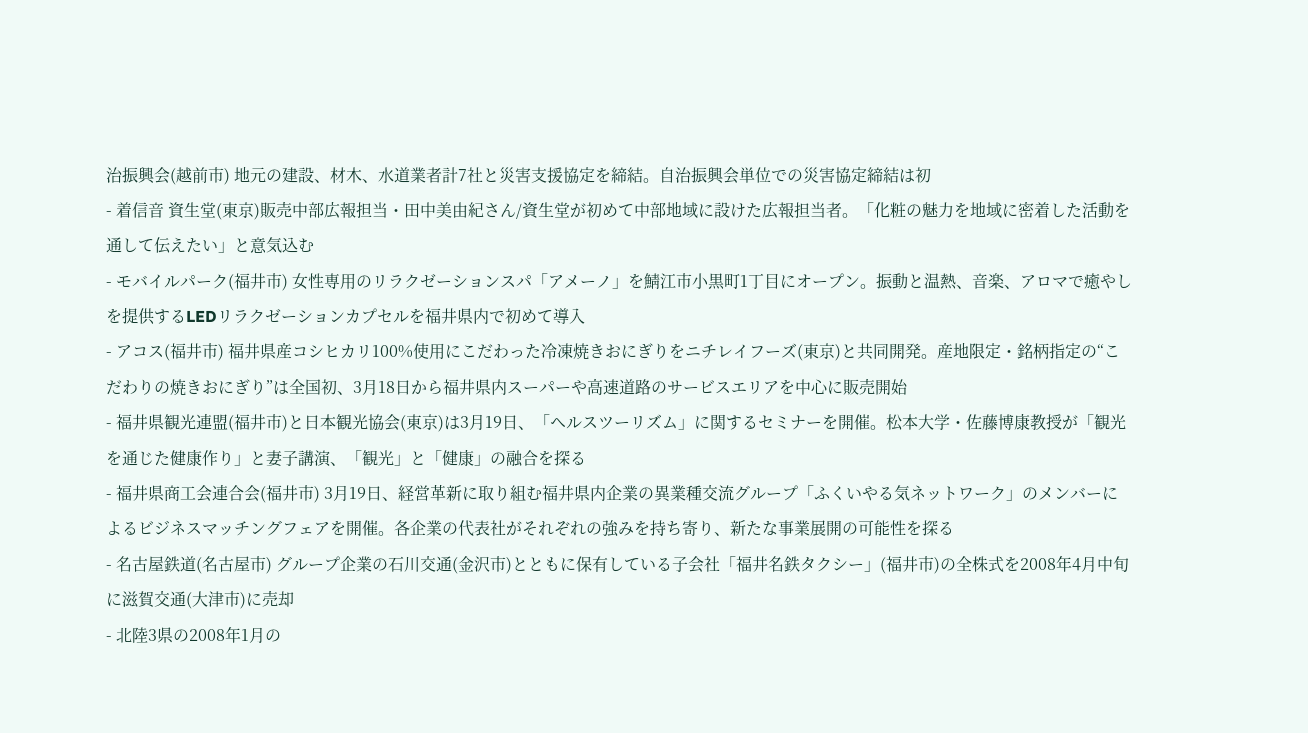治振興会(越前市) 地元の建設、材木、水道業者計7社と災害支援協定を締結。自治振興会単位での災害協定締結は初
- 着信音 資生堂(東京)販売中部広報担当・田中美由紀さん/資生堂が初めて中部地域に設けた広報担当者。「化粧の魅力を地域に密着した活動を通して伝えたい」と意気込む
- モバイルパーク(福井市) 女性専用のリラクゼーションスパ「アメーノ」を鯖江市小黒町1丁目にオープン。振動と温熱、音楽、アロマで癒やしを提供するLEDリラクゼーションカプセルを福井県内で初めて導入
- アコス(福井市) 福井県産コシヒカリ100%使用にこだわった冷凍焼きおにぎりをニチレイフーズ(東京)と共同開発。産地限定・銘柄指定の“こだわりの焼きおにぎり”は全国初、3月18日から福井県内スーパーや高速道路のサービスエリアを中心に販売開始
- 福井県観光連盟(福井市)と日本観光協会(東京)は3月19日、「ヘルスツーリズム」に関するセミナーを開催。松本大学・佐藤博康教授が「観光を通じた健康作り」と妻子講演、「観光」と「健康」の融合を探る
- 福井県商工会連合会(福井市) 3月19日、経営革新に取り組む福井県内企業の異業種交流グループ「ふくいやる気ネットワーク」のメンバーによるビジネスマッチングフェアを開催。各企業の代表社がそれぞれの強みを持ち寄り、新たな事業展開の可能性を探る
- 名古屋鉄道(名古屋市) グループ企業の石川交通(金沢市)とともに保有している子会社「福井名鉄タクシー」(福井市)の全株式を2008年4月中旬に滋賀交通(大津市)に売却
- 北陸3県の2008年1月の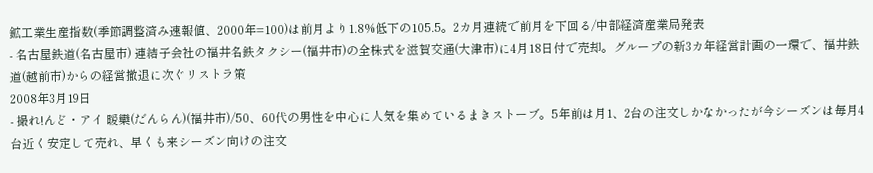鉱工業生産指数(季節調整済み速報値、2000年=100)は前月より1.8%低下の105.5。2カ月連続で前月を下回る/中部経済産業局発表
- 名古屋鉄道(名古屋市) 連結子会社の福井名鉄タクシー(福井市)の全株式を滋賀交通(大津市)に4月18日付で売却。グループの新3カ年経営計画の一環で、福井鉄道(越前市)からの経営撤退に次ぐリストラ策
2008年3月19日
- 撮れ!んど・アイ 暖欒(だんらん)(福井市)/50、60代の男性を中心に人気を集めているまきストーブ。5年前は月1、2台の注文しかなかったが今シーズンは毎月4台近く安定して売れ、早くも来シーズン向けの注文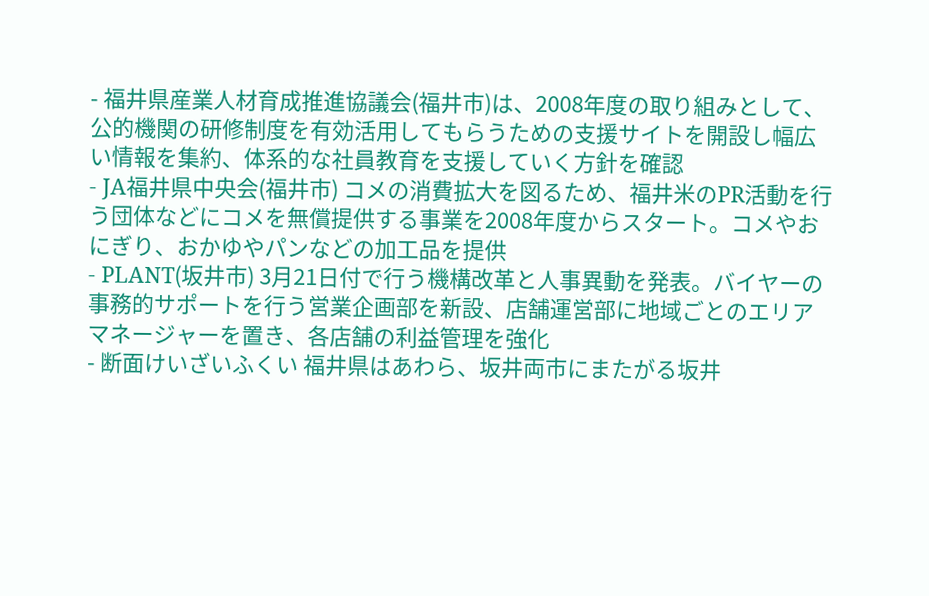- 福井県産業人材育成推進協議会(福井市)は、2008年度の取り組みとして、公的機関の研修制度を有効活用してもらうための支援サイトを開設し幅広い情報を集約、体系的な社員教育を支援していく方針を確認
- JA福井県中央会(福井市) コメの消費拡大を図るため、福井米のPR活動を行う団体などにコメを無償提供する事業を2008年度からスタート。コメやおにぎり、おかゆやパンなどの加工品を提供
- PLANT(坂井市) 3月21日付で行う機構改革と人事異動を発表。バイヤーの事務的サポートを行う営業企画部を新設、店舗運営部に地域ごとのエリアマネージャーを置き、各店舗の利益管理を強化
- 断面けいざいふくい 福井県はあわら、坂井両市にまたがる坂井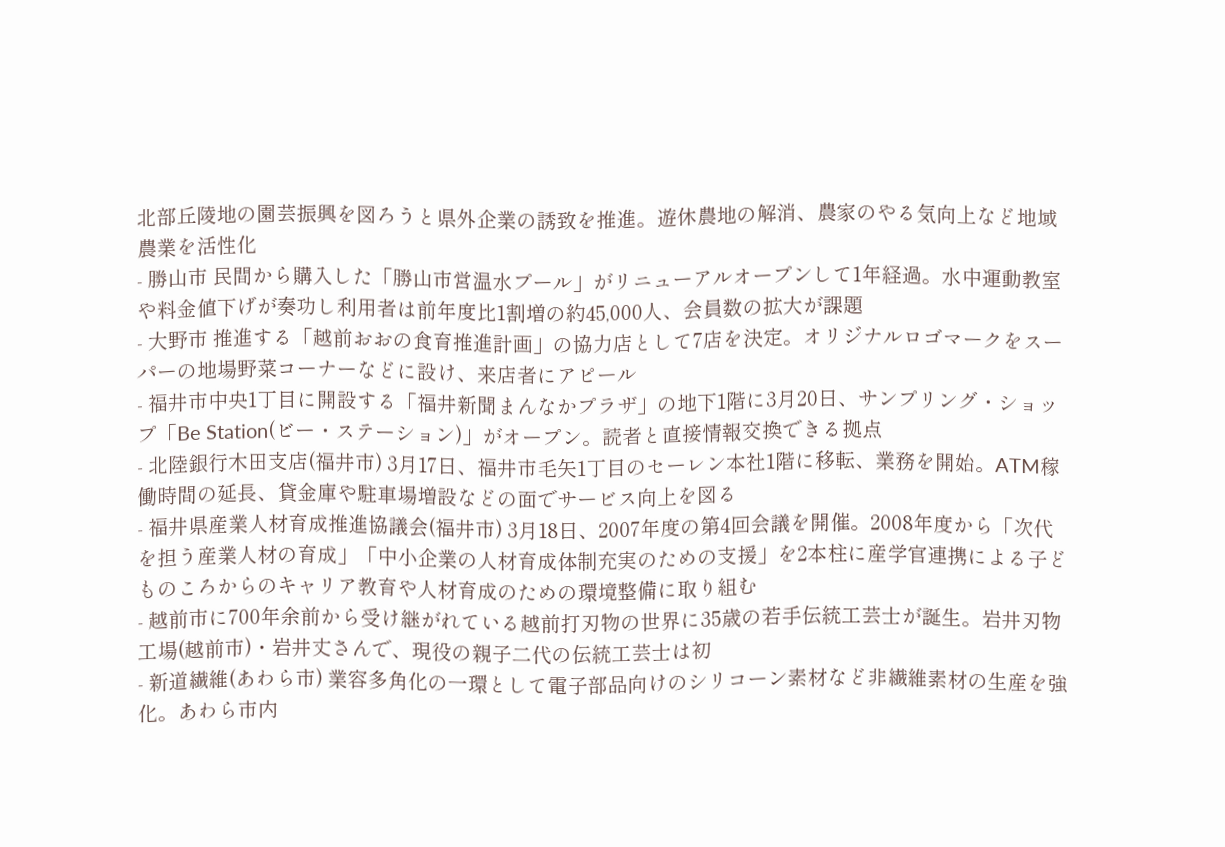北部丘陵地の園芸振興を図ろうと県外企業の誘致を推進。遊休農地の解消、農家のやる気向上など地域農業を活性化
- 勝山市 民間から購入した「勝山市営温水プール」がリニューアルオープンして1年経過。水中運動教室や料金値下げが奏功し利用者は前年度比1割増の約45,000人、会員数の拡大が課題
- 大野市 推進する「越前おおの食育推進計画」の協力店として7店を決定。オリジナルロゴマークをスーパーの地場野菜コーナーなどに設け、来店者にアピール
- 福井市中央1丁目に開設する「福井新聞まんなかプラザ」の地下1階に3月20日、サンプリング・ショップ「Be Station(ビー・ステーション)」がオープン。読者と直接情報交換できる拠点
- 北陸銀行木田支店(福井市) 3月17日、福井市毛矢1丁目のセーレン本社1階に移転、業務を開始。ATM稼働時間の延長、貸金庫や駐車場増設などの面でサービス向上を図る
- 福井県産業人材育成推進協議会(福井市) 3月18日、2007年度の第4回会議を開催。2008年度から「次代を担う産業人材の育成」「中小企業の人材育成体制充実のための支援」を2本柱に産学官連携による子どものころからのキャリア教育や人材育成のための環境整備に取り組む
- 越前市に700年余前から受け継がれている越前打刃物の世界に35歳の若手伝統工芸士が誕生。岩井刃物工場(越前市)・岩井丈さんで、現役の親子二代の伝統工芸士は初
- 新道繊維(あわら市) 業容多角化の一環として電子部品向けのシリコーン素材など非繊維素材の生産を強化。あわら市内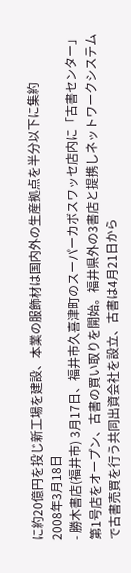に約20億円を投じ新工場を建設、本業の服飾材は国内外の生産拠点を半分以下に集約
2008年3月18日
- 勝木書店(福井市) 3月17日、福井市久喜津町のスーパーカボスワッセ店内に「古書センター」第1号店をオープン、古書の買い取りを開始。福井県外の3書店と提携しネットワークシステムで古書売買を行う共同出資会社を設立、古書は4月21日から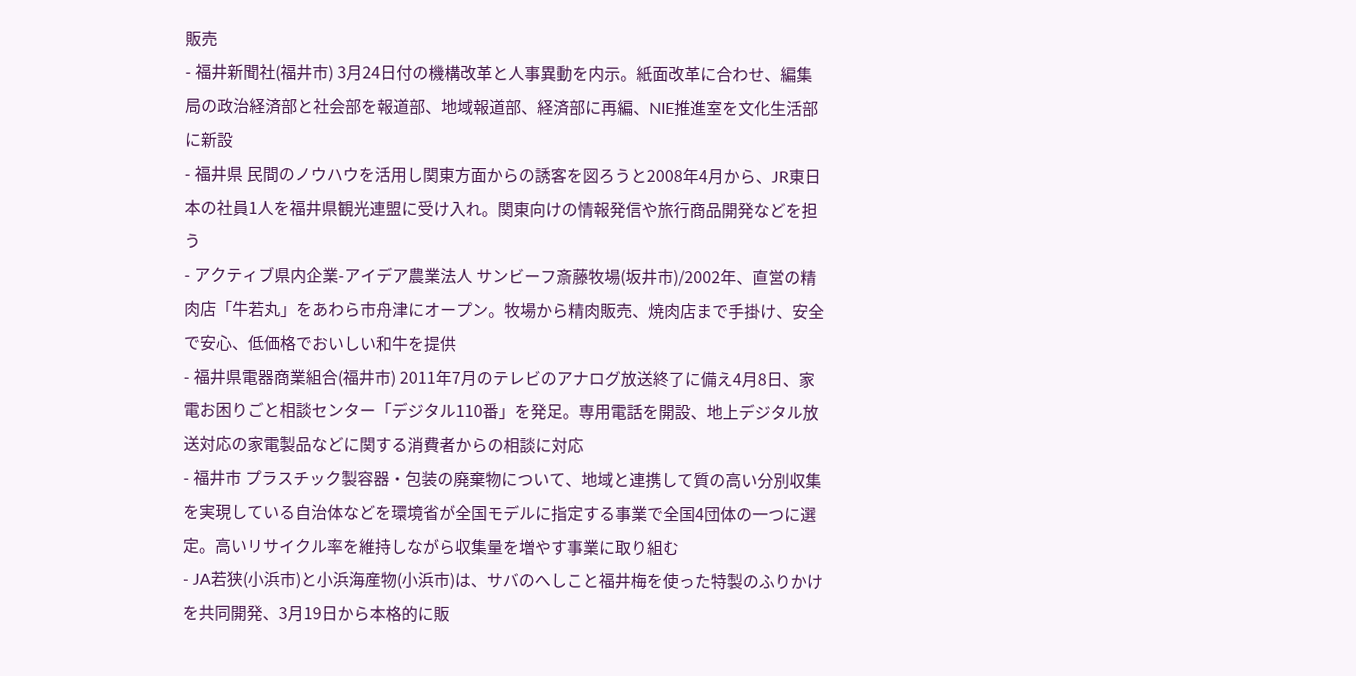販売
- 福井新聞社(福井市) 3月24日付の機構改革と人事異動を内示。紙面改革に合わせ、編集局の政治経済部と社会部を報道部、地域報道部、経済部に再編、NIE推進室を文化生活部に新設
- 福井県 民間のノウハウを活用し関東方面からの誘客を図ろうと2008年4月から、JR東日本の社員1人を福井県観光連盟に受け入れ。関東向けの情報発信や旅行商品開発などを担う
- アクティブ県内企業-アイデア農業法人 サンビーフ斎藤牧場(坂井市)/2002年、直営の精肉店「牛若丸」をあわら市舟津にオープン。牧場から精肉販売、焼肉店まで手掛け、安全で安心、低価格でおいしい和牛を提供
- 福井県電器商業組合(福井市) 2011年7月のテレビのアナログ放送終了に備え4月8日、家電お困りごと相談センター「デジタル110番」を発足。専用電話を開設、地上デジタル放送対応の家電製品などに関する消費者からの相談に対応
- 福井市 プラスチック製容器・包装の廃棄物について、地域と連携して質の高い分別収集を実現している自治体などを環境省が全国モデルに指定する事業で全国4団体の一つに選定。高いリサイクル率を維持しながら収集量を増やす事業に取り組む
- JA若狭(小浜市)と小浜海産物(小浜市)は、サバのへしこと福井梅を使った特製のふりかけを共同開発、3月19日から本格的に販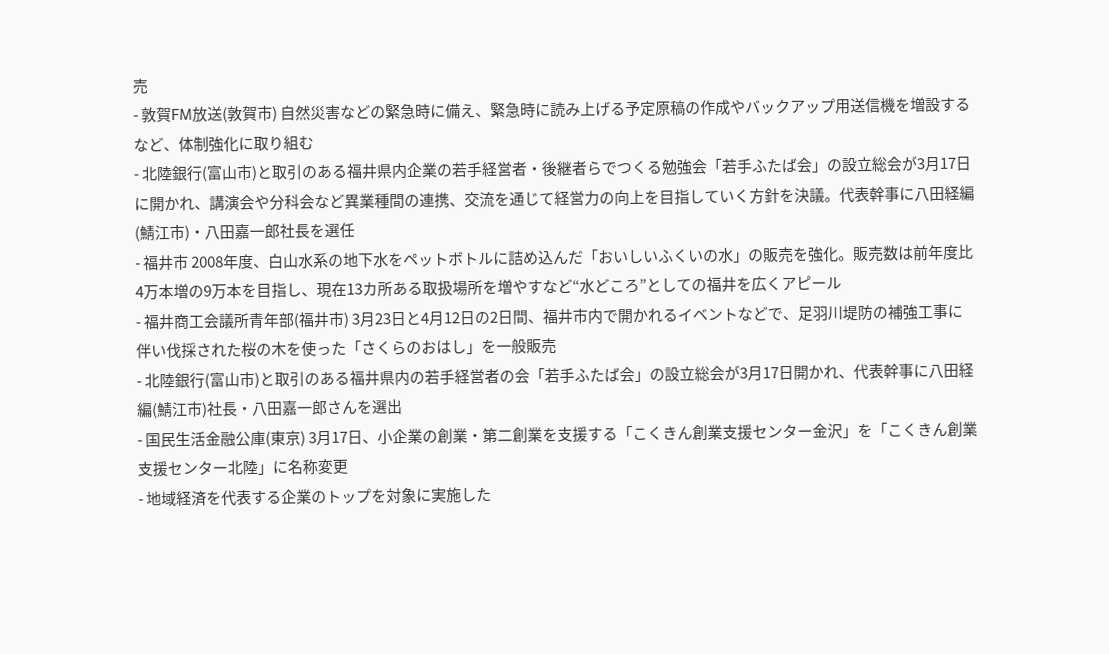売
- 敦賀FM放送(敦賀市) 自然災害などの緊急時に備え、緊急時に読み上げる予定原稿の作成やバックアップ用送信機を増設するなど、体制強化に取り組む
- 北陸銀行(富山市)と取引のある福井県内企業の若手経営者・後継者らでつくる勉強会「若手ふたば会」の設立総会が3月17日に開かれ、講演会や分科会など異業種間の連携、交流を通じて経営力の向上を目指していく方針を決議。代表幹事に八田経編(鯖江市)・八田嘉一郎社長を選任
- 福井市 2008年度、白山水系の地下水をペットボトルに詰め込んだ「おいしいふくいの水」の販売を強化。販売数は前年度比4万本増の9万本を目指し、現在13カ所ある取扱場所を増やすなど“水どころ”としての福井を広くアピール
- 福井商工会議所青年部(福井市) 3月23日と4月12日の2日間、福井市内で開かれるイベントなどで、足羽川堤防の補強工事に伴い伐採された桜の木を使った「さくらのおはし」を一般販売
- 北陸銀行(富山市)と取引のある福井県内の若手経営者の会「若手ふたば会」の設立総会が3月17日開かれ、代表幹事に八田経編(鯖江市)社長・八田嘉一郎さんを選出
- 国民生活金融公庫(東京) 3月17日、小企業の創業・第二創業を支援する「こくきん創業支援センター金沢」を「こくきん創業支援センター北陸」に名称変更
- 地域経済を代表する企業のトップを対象に実施した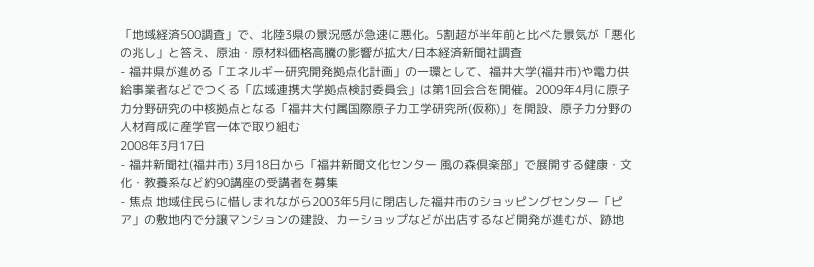「地域経済500調査」で、北陸3県の景況感が急速に悪化。5割超が半年前と比べた景気が「悪化の兆し」と答え、原油・原材料価格高騰の影響が拡大/日本経済新聞社調査
- 福井県が進める「エネルギー研究開発拠点化計画」の一環として、福井大学(福井市)や電力供給事業者などでつくる「広域連携大学拠点検討委員会」は第1回会合を開催。2009年4月に原子力分野研究の中核拠点となる「福井大付属国際原子力工学研究所(仮称)」を開設、原子力分野の人材育成に産学官一体で取り組む
2008年3月17日
- 福井新聞社(福井市) 3月18日から「福井新聞文化センター 風の森倶楽部」で展開する健康・文化・教養系など約90講座の受講者を募集
- 焦点 地域住民らに惜しまれながら2003年5月に閉店した福井市のショッピングセンター「ピア」の敷地内で分譲マンションの建設、カーショップなどが出店するなど開発が進むが、跡地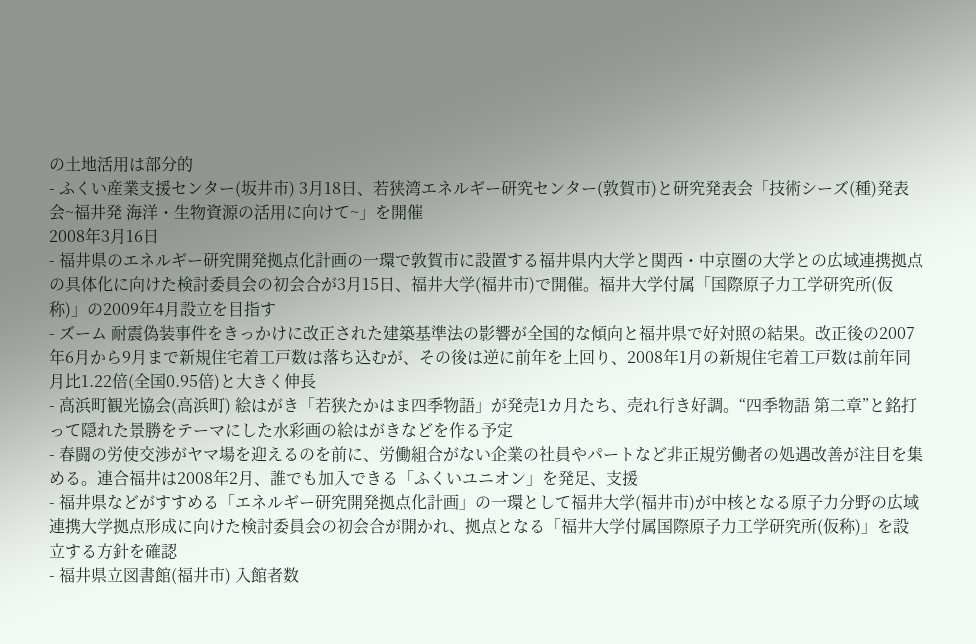の土地活用は部分的
- ふくい産業支援センター(坂井市) 3月18日、若狭湾エネルギー研究センター(敦賀市)と研究発表会「技術シーズ(種)発表会~福井発 海洋・生物資源の活用に向けて~」を開催
2008年3月16日
- 福井県のエネルギー研究開発拠点化計画の一環で敦賀市に設置する福井県内大学と関西・中京圏の大学との広域連携拠点の具体化に向けた検討委員会の初会合が3月15日、福井大学(福井市)で開催。福井大学付属「国際原子力工学研究所(仮称)」の2009年4月設立を目指す
- ズーム 耐震偽装事件をきっかけに改正された建築基準法の影響が全国的な傾向と福井県で好対照の結果。改正後の2007年6月から9月まで新規住宅着工戸数は落ち込むが、その後は逆に前年を上回り、2008年1月の新規住宅着工戸数は前年同月比1.22倍(全国0.95倍)と大きく伸長
- 高浜町観光協会(高浜町) 絵はがき「若狭たかはま四季物語」が発売1カ月たち、売れ行き好調。“四季物語 第二章”と銘打って隠れた景勝をテーマにした水彩画の絵はがきなどを作る予定
- 春闘の労使交渉がヤマ場を迎えるのを前に、労働組合がない企業の社員やパートなど非正規労働者の処遇改善が注目を集める。連合福井は2008年2月、誰でも加入できる「ふくいユニオン」を発足、支援
- 福井県などがすすめる「エネルギー研究開発拠点化計画」の一環として福井大学(福井市)が中核となる原子力分野の広域連携大学拠点形成に向けた検討委員会の初会合が開かれ、拠点となる「福井大学付属国際原子力工学研究所(仮称)」を設立する方針を確認
- 福井県立図書館(福井市) 入館者数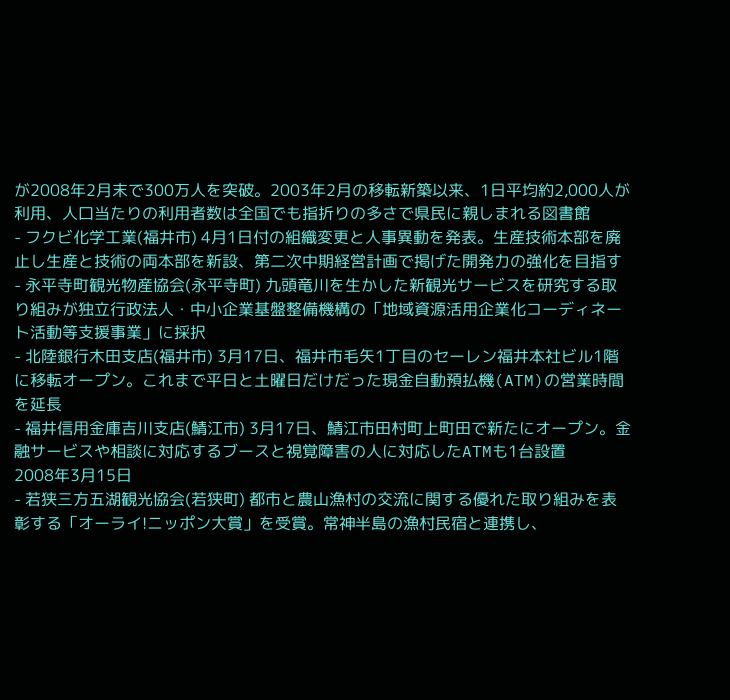が2008年2月末で300万人を突破。2003年2月の移転新築以来、1日平均約2,000人が利用、人口当たりの利用者数は全国でも指折りの多さで県民に親しまれる図書館
- フクビ化学工業(福井市) 4月1日付の組織変更と人事異動を発表。生産技術本部を廃止し生産と技術の両本部を新設、第二次中期経営計画で掲げた開発力の強化を目指す
- 永平寺町観光物産協会(永平寺町) 九頭竜川を生かした新観光サービスを研究する取り組みが独立行政法人・中小企業基盤整備機構の「地域資源活用企業化コーディネート活動等支援事業」に採択
- 北陸銀行木田支店(福井市) 3月17日、福井市毛矢1丁目のセーレン福井本社ビル1階に移転オープン。これまで平日と土曜日だけだった現金自動預払機(ATM)の営業時間を延長
- 福井信用金庫吉川支店(鯖江市) 3月17日、鯖江市田村町上町田で新たにオープン。金融サービスや相談に対応するブースと視覚障害の人に対応したATMも1台設置
2008年3月15日
- 若狭三方五湖観光協会(若狭町) 都市と農山漁村の交流に関する優れた取り組みを表彰する「オーライ!ニッポン大賞」を受賞。常神半島の漁村民宿と連携し、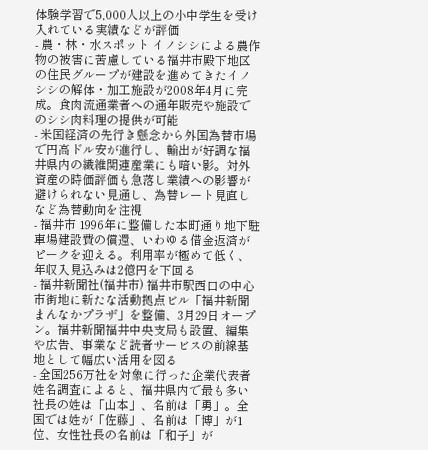体験学習で5,000人以上の小中学生を受け入れている実績などが評価
- 農・林・水スポット イノシシによる農作物の被害に苦慮している福井市殿下地区の住民グループが建設を進めてきたイノシシの解体・加工施設が2008年4月に完成。食肉流通業者への通年販売や施設でのシシ肉料理の提供が可能
- 米国経済の先行き懸念から外国為替市場で円高ドル安が進行し、輸出が好調な福井県内の繊維関連産業にも暗い影。対外資産の時価評価も急落し業績への影響が避けられない見通し、為替レート見直しなど為替動向を注視
- 福井市 1996年に整備した本町通り地下駐車場建設費の償還、いわゆる借金返済がピークを迎える。利用率が極めて低く、年収入見込みは2億円を下回る
- 福井新聞社(福井市) 福井市駅西口の中心市街地に新たな活動拠点ビル「福井新聞まんなかプラザ」を整備、3月29日オープン。福井新聞福井中央支局も設置、編集や広告、事業など読者サービスの前線基地として幅広い活用を図る
- 全国256万社を対象に行った企業代表者姓名調査によると、福井県内で最も多い社長の姓は「山本」、名前は「勇」。全国では姓が「佐藤」、名前は「博」が1位、女性社長の名前は「和子」が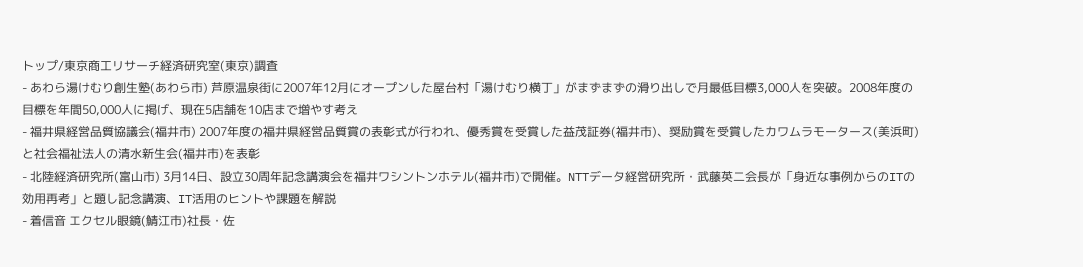トップ/東京商工リサーチ経済研究室(東京)調査
- あわら湯けむり創生塾(あわら市) 芦原温泉街に2007年12月にオープンした屋台村「湯けむり横丁」がまずまずの滑り出しで月最低目標3,000人を突破。2008年度の目標を年間50,000人に掲げ、現在5店舗を10店まで増やす考え
- 福井県経営品質協議会(福井市) 2007年度の福井県経営品質賞の表彰式が行われ、優秀賞を受賞した益茂証券(福井市)、奨励賞を受賞したカワムラモータース(美浜町)と社会福祉法人の清水新生会(福井市)を表彰
- 北陸経済研究所(富山市) 3月14日、設立30周年記念講演会を福井ワシントンホテル(福井市)で開催。NTTデータ経営研究所・武藤英二会長が「身近な事例からのITの効用再考」と題し記念講演、IT活用のヒントや課題を解説
- 着信音 エクセル眼鏡(鯖江市)社長・佐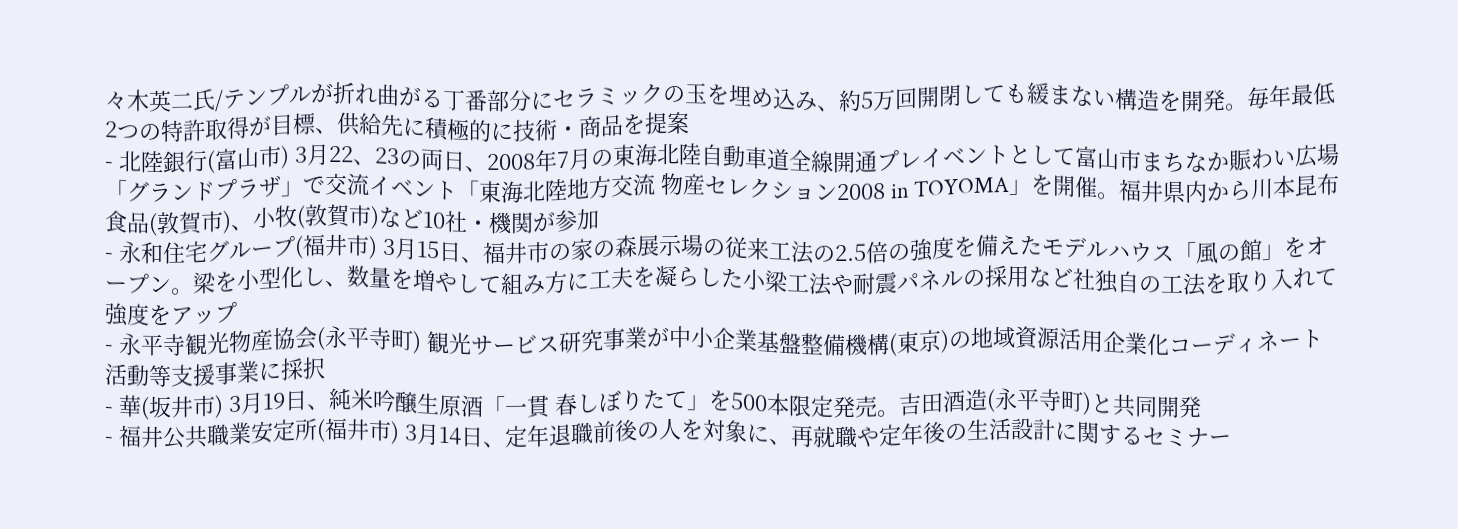々木英二氏/テンプルが折れ曲がる丁番部分にセラミックの玉を埋め込み、約5万回開閉しても緩まない構造を開発。毎年最低2つの特許取得が目標、供給先に積極的に技術・商品を提案
- 北陸銀行(富山市) 3月22、23の両日、2008年7月の東海北陸自動車道全線開通プレイベントとして富山市まちなか賑わい広場「グランドプラザ」で交流イベント「東海北陸地方交流 物産セレクション2008 in TOYOMA」を開催。福井県内から川本昆布食品(敦賀市)、小牧(敦賀市)など10社・機関が参加
- 永和住宅グループ(福井市) 3月15日、福井市の家の森展示場の従来工法の2.5倍の強度を備えたモデルハウス「風の館」をオープン。梁を小型化し、数量を増やして組み方に工夫を凝らした小梁工法や耐震パネルの採用など社独自の工法を取り入れて強度をアップ
- 永平寺観光物産協会(永平寺町) 観光サービス研究事業が中小企業基盤整備機構(東京)の地域資源活用企業化コーディネート活動等支援事業に採択
- 華(坂井市) 3月19日、純米吟醸生原酒「一貫 春しぼりたて」を500本限定発売。吉田酒造(永平寺町)と共同開発
- 福井公共職業安定所(福井市) 3月14日、定年退職前後の人を対象に、再就職や定年後の生活設計に関するセミナー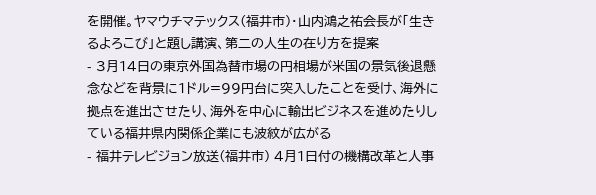を開催。ヤマウチマテックス(福井市)・山内鴻之祐会長が「生きるよろこび」と題し講演、第二の人生の在り方を提案
- 3月14日の東京外国為替市場の円相場が米国の景気後退懸念などを背景に1ドル=99円台に突入したことを受け、海外に拠点を進出させたり、海外を中心に輸出ビジネスを進めたりしている福井県内関係企業にも波紋が広がる
- 福井テレビジョン放送(福井市) 4月1日付の機構改革と人事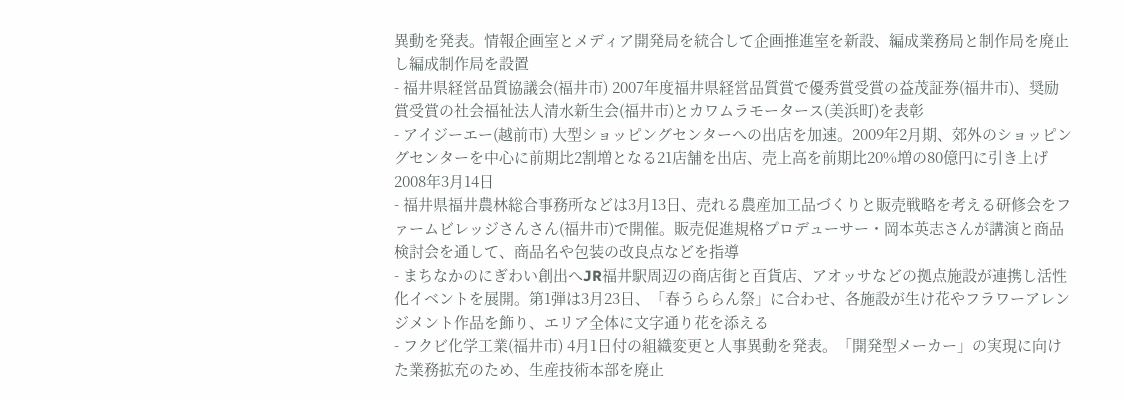異動を発表。情報企画室とメディア開発局を統合して企画推進室を新設、編成業務局と制作局を廃止し編成制作局を設置
- 福井県経営品質協議会(福井市) 2007年度福井県経営品質賞で優秀賞受賞の益茂証券(福井市)、奨励賞受賞の社会福祉法人清水新生会(福井市)とカワムラモータース(美浜町)を表彰
- アイジーエー(越前市) 大型ショッピングセンターへの出店を加速。2009年2月期、郊外のショッピングセンターを中心に前期比2割増となる21店舗を出店、売上高を前期比20%増の80億円に引き上げ
2008年3月14日
- 福井県福井農林総合事務所などは3月13日、売れる農産加工品づくりと販売戦略を考える研修会をファームビレッジさんさん(福井市)で開催。販売促進規格プロデューサー・岡本英志さんが講演と商品検討会を通して、商品名や包装の改良点などを指導
- まちなかのにぎわい創出へJR福井駅周辺の商店街と百貨店、アオッサなどの拠点施設が連携し活性化イベントを展開。第1弾は3月23日、「春うららん祭」に合わせ、各施設が生け花やフラワーアレンジメント作品を飾り、エリア全体に文字通り花を添える
- フクビ化学工業(福井市) 4月1日付の組織変更と人事異動を発表。「開発型メーカー」の実現に向けた業務拡充のため、生産技術本部を廃止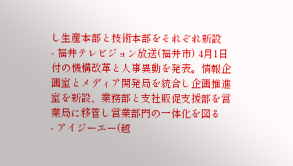し生産本部と技術本部をそれぞれ新設
- 福井テレビジョン放送(福井市) 4月1日付の機構改革と人事異動を発表。情報企画室とメディア開発局を統合し企画推進室を新設、業務部と支社販促支援部を営業局に移管し営業部門の一体化を図る
- アイジーエー(越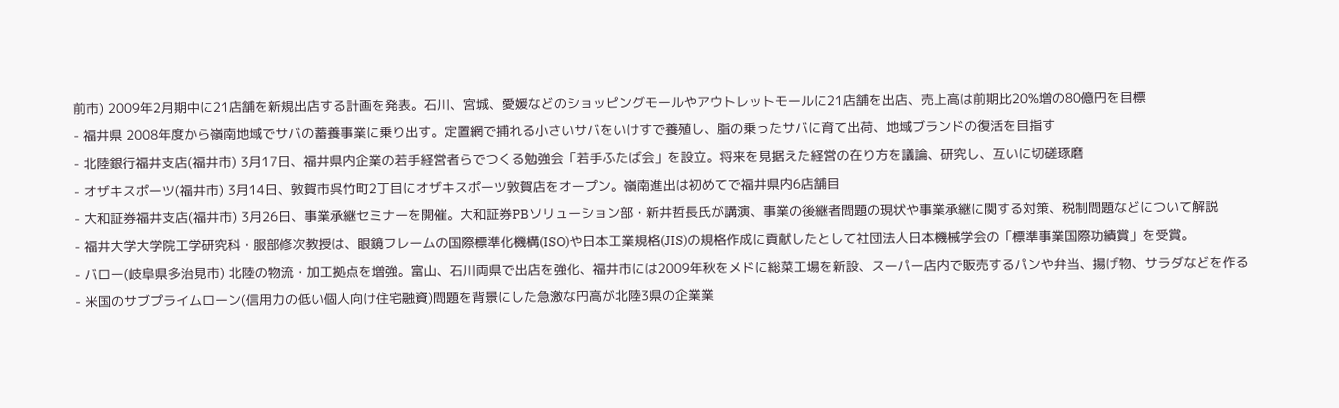前市) 2009年2月期中に21店舗を新規出店する計画を発表。石川、宮城、愛媛などのショッピングモールやアウトレットモールに21店舗を出店、売上高は前期比20%増の80億円を目標
- 福井県 2008年度から嶺南地域でサバの蓄養事業に乗り出す。定置網で捕れる小さいサバをいけすで養殖し、脂の乗ったサバに育て出荷、地域ブランドの復活を目指す
- 北陸銀行福井支店(福井市) 3月17日、福井県内企業の若手経営者らでつくる勉強会「若手ふたば会」を設立。将来を見据えた経営の在り方を議論、研究し、互いに切磋琢磨
- オザキスポーツ(福井市) 3月14日、敦賀市呉竹町2丁目にオザキスポーツ敦賀店をオープン。嶺南進出は初めてで福井県内6店舗目
- 大和証券福井支店(福井市) 3月26日、事業承継セミナーを開催。大和証券PBソリューション部・新井哲長氏が講演、事業の後継者問題の現状や事業承継に関する対策、税制問題などについて解説
- 福井大学大学院工学研究科・服部修次教授は、眼鏡フレームの国際標準化機構(ISO)や日本工業規格(JIS)の規格作成に貢献したとして社団法人日本機械学会の「標準事業国際功績賞」を受賞。
- バロー(岐阜県多治見市) 北陸の物流・加工拠点を増強。富山、石川両県で出店を強化、福井市には2009年秋をメドに総菜工場を新設、スーパー店内で販売するパンや弁当、揚げ物、サラダなどを作る
- 米国のサブプライムローン(信用力の低い個人向け住宅融資)問題を背景にした急激な円高が北陸3県の企業業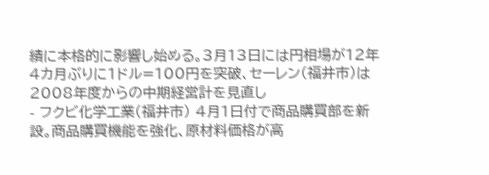績に本格的に影響し始める。3月13日には円相場が12年4カ月ぶりに1ドル=100円を突破、セーレン(福井市)は2008年度からの中期経営計を見直し
- フクビ化学工業(福井市) 4月1日付で商品購買部を新設。商品購買機能を強化、原材料価格が高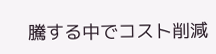騰する中でコスト削減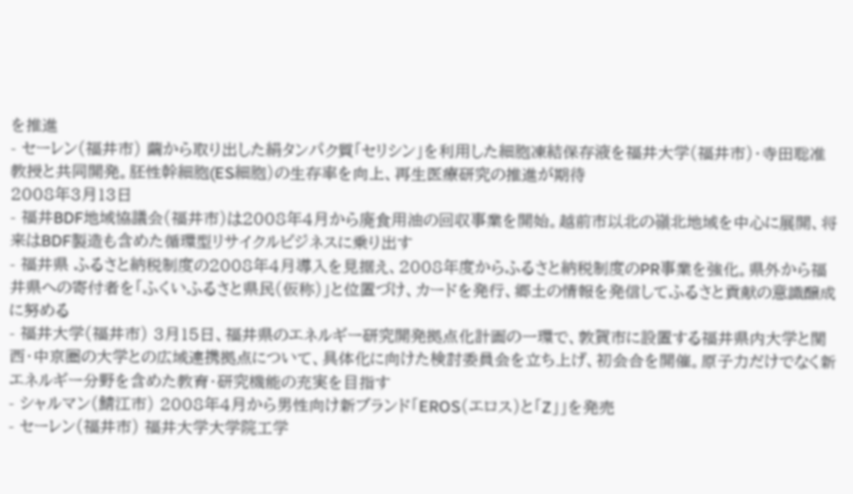を推進
- セーレン(福井市) 繭から取り出した絹タンパク質「セリシン」を利用した細胞凍結保存液を福井大学(福井市)・寺田聡准教授と共同開発。胚性幹細胞(ES細胞)の生存率を向上、再生医療研究の推進が期待
2008年3月13日
- 福井BDF地域協議会(福井市)は2008年4月から廃食用油の回収事業を開始。越前市以北の嶺北地域を中心に展開、将来はBDF製造も含めた循環型リサイクルビジネスに乗り出す
- 福井県 ふるさと納税制度の2008年4月導入を見据え、2008年度からふるさと納税制度のPR事業を強化。県外から福井県への寄付者を「ふくいふるさと県民(仮称)」と位置づけ、カードを発行、郷土の情報を発信してふるさと貢献の意識醸成に努める
- 福井大学(福井市) 3月15日、福井県のエネルギー研究開発拠点化計画の一環で、敦賀市に設置する福井県内大学と関西・中京圏の大学との広域連携拠点について、具体化に向けた検討委員会を立ち上げ、初会合を開催。原子力だけでなく新エネルギー分野を含めた教育・研究機能の充実を目指す
- シャルマン(鯖江市) 2008年4月から男性向け新ブランド「EROS(エロス)と「Z」」を発売
- セーレン(福井市) 福井大学大学院工学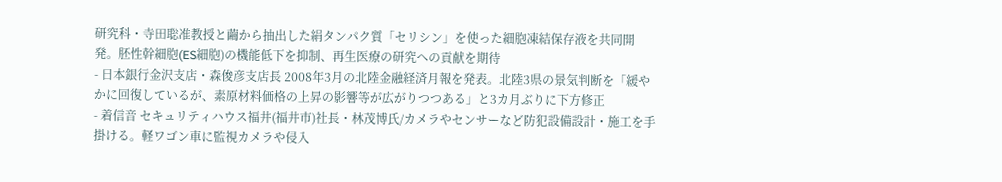研究科・寺田聡准教授と繭から抽出した絹タンパク質「セリシン」を使った細胞凍結保存液を共同開発。胚性幹細胞(ES細胞)の機能低下を抑制、再生医療の研究への貢献を期待
- 日本銀行金沢支店・森俊彦支店長 2008年3月の北陸金融経済月報を発表。北陸3県の景気判断を「緩やかに回復しているが、素原材料価格の上昇の影響等が広がりつつある」と3カ月ぶりに下方修正
- 着信音 セキュリティハウス福井(福井市)社長・林茂博氏/カメラやセンサーなど防犯設備設計・施工を手掛ける。軽ワゴン車に監視カメラや侵入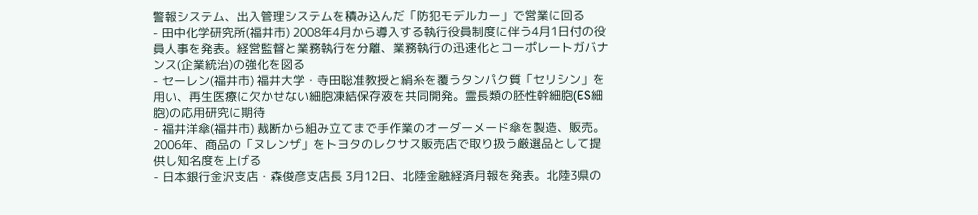警報システム、出入管理システムを積み込んだ「防犯モデルカー」で営業に回る
- 田中化学研究所(福井市) 2008年4月から導入する執行役員制度に伴う4月1日付の役員人事を発表。経営監督と業務執行を分離、業務執行の迅速化とコーポレートガバナンス(企業統治)の強化を図る
- セーレン(福井市) 福井大学・寺田聡准教授と絹糸を覆うタンパク質「セリシン」を用い、再生医療に欠かせない細胞凍結保存液を共同開発。霊長類の胚性幹細胞(ES細胞)の応用研究に期待
- 福井洋傘(福井市) 裁断から組み立てまで手作業のオーダーメード傘を製造、販売。2006年、商品の「ヌレンザ」をトヨタのレクサス販売店で取り扱う厳選品として提供し知名度を上げる
- 日本銀行金沢支店・森俊彦支店長 3月12日、北陸金融経済月報を発表。北陸3県の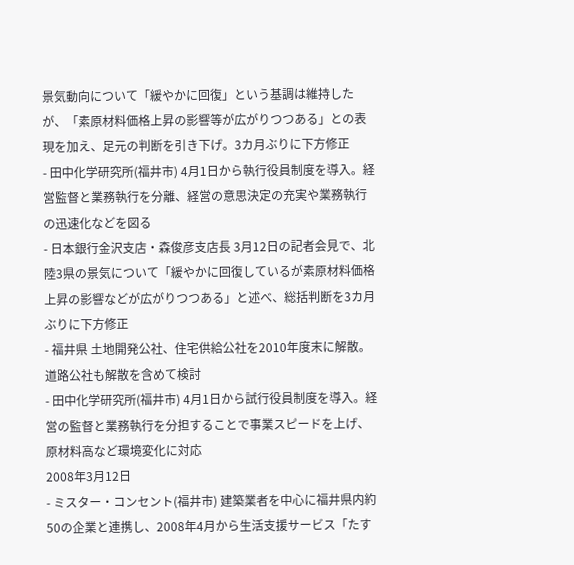景気動向について「緩やかに回復」という基調は維持したが、「素原材料価格上昇の影響等が広がりつつある」との表現を加え、足元の判断を引き下げ。3カ月ぶりに下方修正
- 田中化学研究所(福井市) 4月1日から執行役員制度を導入。経営監督と業務執行を分離、経営の意思決定の充実や業務執行の迅速化などを図る
- 日本銀行金沢支店・森俊彦支店長 3月12日の記者会見で、北陸3県の景気について「緩やかに回復しているが素原材料価格上昇の影響などが広がりつつある」と述べ、総括判断を3カ月ぶりに下方修正
- 福井県 土地開発公社、住宅供給公社を2010年度末に解散。道路公社も解散を含めて検討
- 田中化学研究所(福井市) 4月1日から試行役員制度を導入。経営の監督と業務執行を分担することで事業スピードを上げ、原材料高など環境変化に対応
2008年3月12日
- ミスター・コンセント(福井市) 建築業者を中心に福井県内約50の企業と連携し、2008年4月から生活支援サービス「たす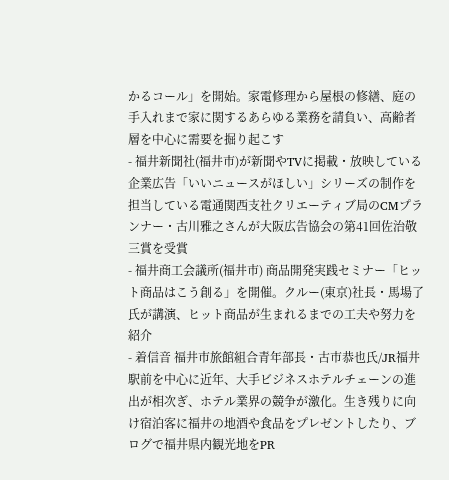かるコール」を開始。家電修理から屋根の修繕、庭の手入れまで家に関するあらゆる業務を請負い、高齢者層を中心に需要を掘り起こす
- 福井新聞社(福井市)が新聞やTVに掲載・放映している企業広告「いいニュースがほしい」シリーズの制作を担当している電通関西支社クリエーティブ局のCMプランナー・古川雅之さんが大阪広告協会の第41回佐治敬三賞を受賞
- 福井商工会議所(福井市) 商品開発実践セミナー「ヒット商品はこう創る」を開催。クルー(東京)社長・馬場了氏が講演、ヒット商品が生まれるまでの工夫や努力を紹介
- 着信音 福井市旅館組合青年部長・古市恭也氏/JR福井駅前を中心に近年、大手ビジネスホテルチェーンの進出が相次ぎ、ホテル業界の競争が激化。生き残りに向け宿泊客に福井の地酒や食品をプレゼントしたり、ブログで福井県内観光地をPR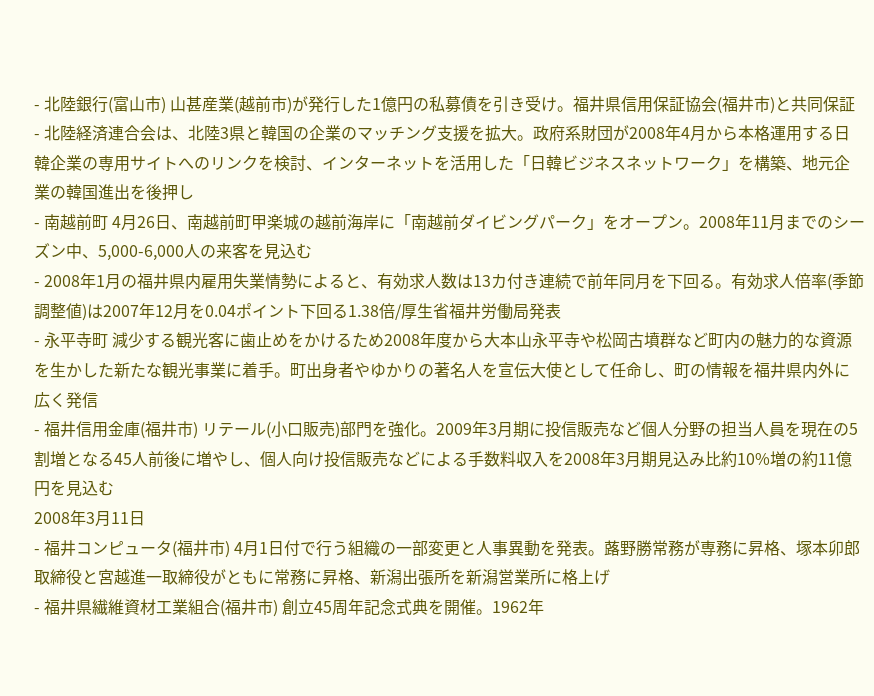- 北陸銀行(富山市) 山甚産業(越前市)が発行した1億円の私募債を引き受け。福井県信用保証協会(福井市)と共同保証
- 北陸経済連合会は、北陸3県と韓国の企業のマッチング支援を拡大。政府系財団が2008年4月から本格運用する日韓企業の専用サイトへのリンクを検討、インターネットを活用した「日韓ビジネスネットワーク」を構築、地元企業の韓国進出を後押し
- 南越前町 4月26日、南越前町甲楽城の越前海岸に「南越前ダイビングパーク」をオープン。2008年11月までのシーズン中、5,000-6,000人の来客を見込む
- 2008年1月の福井県内雇用失業情勢によると、有効求人数は13カ付き連続で前年同月を下回る。有効求人倍率(季節調整値)は2007年12月を0.04ポイント下回る1.38倍/厚生省福井労働局発表
- 永平寺町 減少する観光客に歯止めをかけるため2008年度から大本山永平寺や松岡古墳群など町内の魅力的な資源を生かした新たな観光事業に着手。町出身者やゆかりの著名人を宣伝大使として任命し、町の情報を福井県内外に広く発信
- 福井信用金庫(福井市) リテール(小口販売)部門を強化。2009年3月期に投信販売など個人分野の担当人員を現在の5割増となる45人前後に増やし、個人向け投信販売などによる手数料収入を2008年3月期見込み比約10%増の約11億円を見込む
2008年3月11日
- 福井コンピュータ(福井市) 4月1日付で行う組織の一部変更と人事異動を発表。蕗野勝常務が専務に昇格、塚本卯郎取締役と宮越進一取締役がともに常務に昇格、新潟出張所を新潟営業所に格上げ
- 福井県繊維資材工業組合(福井市) 創立45周年記念式典を開催。1962年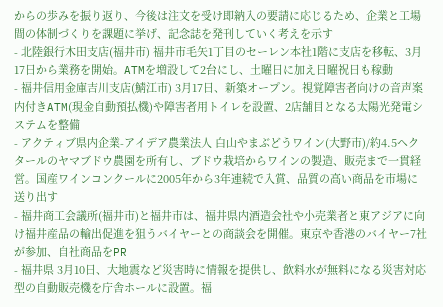からの歩みを振り返り、今後は注文を受け即納入の要請に応じるため、企業と工場間の体制づくりを課題に挙げ、記念誌を発刊していく考えを示す
- 北陸銀行木田支店(福井市) 福井市毛矢1丁目のセーレン本社1階に支店を移転、3月17日から業務を開始。ATMを増設して2台にし、土曜日に加え日曜祝日も稼動
- 福井信用金庫吉川支店(鯖江市) 3月17日、新築オープン。視覚障害者向けの音声案内付きATM(現金自動預払機)や障害者用トイレを設置、2店舗目となる太陽光発電システムを整備
- アクティブ県内企業-アイデア農業法人 白山やまぶどうワイン(大野市)/約4.5ヘクタールのヤマブドウ農園を所有し、ブドウ栽培からワインの製造、販売まで一貫経営。国産ワインコンクールに2005年から3年連続で入賞、品質の高い商品を市場に送り出す
- 福井商工会議所(福井市)と福井市は、福井県内酒造会社や小売業者と東アジアに向け福井産品の輸出促進を狙うバイヤーとの商談会を開催。東京や香港のバイヤー7社が参加、自社商品をPR
- 福井県 3月10日、大地震など災害時に情報を提供し、飲料水が無料になる災害対応型の自動販売機を庁舎ホールに設置。福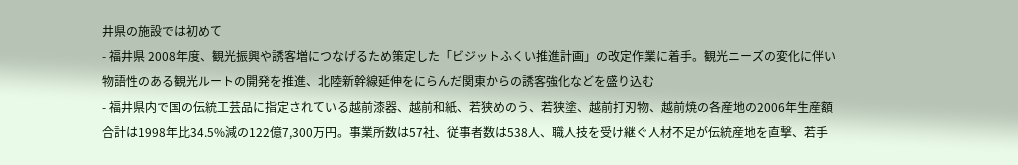井県の施設では初めて
- 福井県 2008年度、観光振興や誘客増につなげるため策定した「ビジットふくい推進計画」の改定作業に着手。観光ニーズの変化に伴い物語性のある観光ルートの開発を推進、北陸新幹線延伸をにらんだ関東からの誘客強化などを盛り込む
- 福井県内で国の伝統工芸品に指定されている越前漆器、越前和紙、若狭めのう、若狭塗、越前打刃物、越前焼の各産地の2006年生産額合計は1998年比34.5%減の122億7,300万円。事業所数は57社、従事者数は538人、職人技を受け継ぐ人材不足が伝統産地を直撃、若手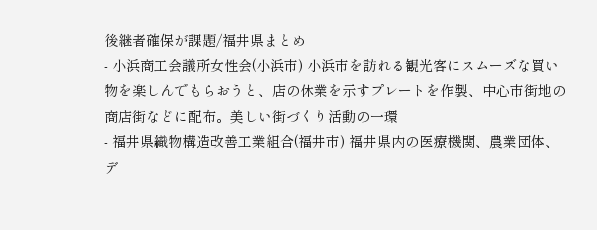後継者確保が課題/福井県まとめ
- 小浜商工会議所女性会(小浜市) 小浜市を訪れる観光客にスムーズな買い物を楽しんでもらおうと、店の休業を示すプレートを作製、中心市街地の商店街などに配布。美しい街づくり活動の一環
- 福井県織物構造改善工業組合(福井市) 福井県内の医療機関、農業団体、デ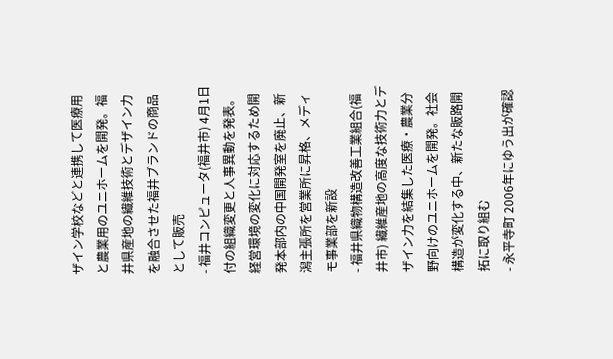ザイン学校などと連携して医療用と農業用のユニホームを開発。福井県産地の繊維技術とデザイン力を融合させた福井ブランドの商品として販売
- 福井コンピュータ(福井市) 4月1日付の組織変更と人事異動を発表。経営環境の変化に対応するため開発本部内の中国開発室を廃止、新潟主張所を営業所に昇格、メディモ事業部を新設
- 福井県織物構造改善工業組合(福井市) 繊維産地の高度な技術力とデザイン力を結集した医療・農業分野向けのユニホームを開発。社会構造が変化する中、新たな販路開拓に取り組む
- 永平寺町 2006年にゆう出が確認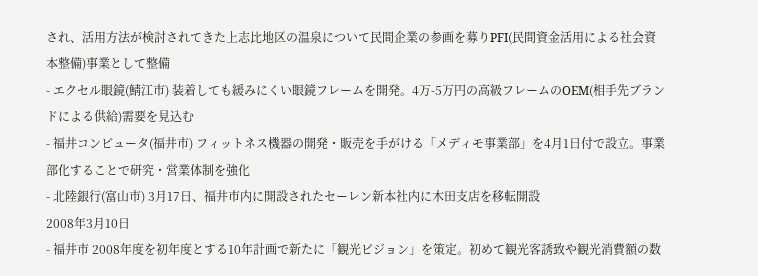され、活用方法が検討されてきた上志比地区の温泉について民間企業の参画を募りPFI(民間資金活用による社会資本整備)事業として整備
- エクセル眼鏡(鯖江市) 装着しても緩みにくい眼鏡フレームを開発。4万-5万円の高級フレームのOEM(相手先ブランドによる供給)需要を見込む
- 福井コンピュータ(福井市) フィットネス機器の開発・販売を手がける「メディモ事業部」を4月1日付で設立。事業部化することで研究・営業体制を強化
- 北陸銀行(富山市) 3月17日、福井市内に開設されたセーレン新本社内に木田支店を移転開設
2008年3月10日
- 福井市 2008年度を初年度とする10年計画で新たに「観光ビジョン」を策定。初めて観光客誘致や観光消費額の数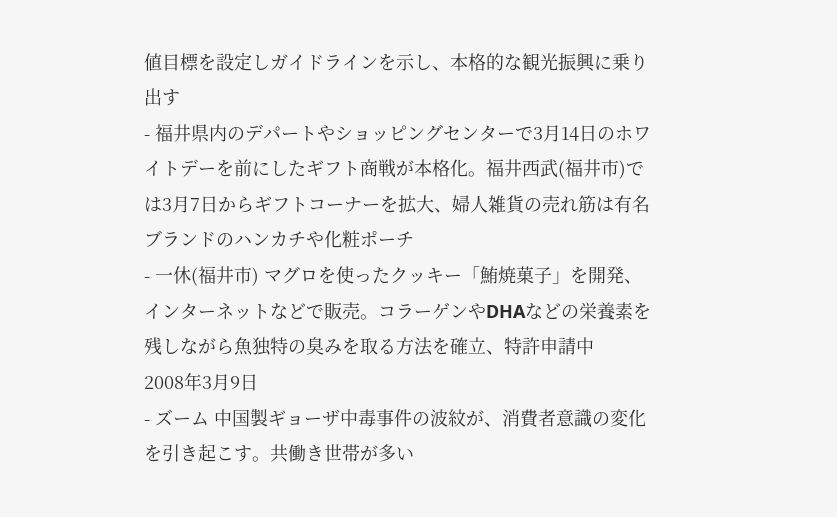値目標を設定しガイドラインを示し、本格的な観光振興に乗り出す
- 福井県内のデパートやショッピングセンターで3月14日のホワイトデーを前にしたギフト商戦が本格化。福井西武(福井市)では3月7日からギフトコーナーを拡大、婦人雑貨の売れ筋は有名ブランドのハンカチや化粧ポーチ
- 一休(福井市) マグロを使ったクッキー「鮪焼菓子」を開発、インターネットなどで販売。コラーゲンやDHAなどの栄養素を残しながら魚独特の臭みを取る方法を確立、特許申請中
2008年3月9日
- ズーム 中国製ギョーザ中毒事件の波紋が、消費者意識の変化を引き起こす。共働き世帯が多い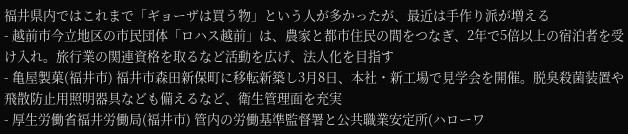福井県内ではこれまで「ギョーザは買う物」という人が多かったが、最近は手作り派が増える
- 越前市今立地区の市民団体「ロハス越前」は、農家と都市住民の間をつなぎ、2年で5倍以上の宿泊者を受け入れ。旅行業の関連資格を取るなど活動を広げ、法人化を目指す
- 亀屋製菓(福井市) 福井市森田新保町に移転新築し3月8日、本社・新工場で見学会を開催。脱臭殺菌装置や飛散防止用照明器具なども備えるなど、衛生管理面を充実
- 厚生労働省福井労働局(福井市) 管内の労働基準監督署と公共職業安定所(ハローワ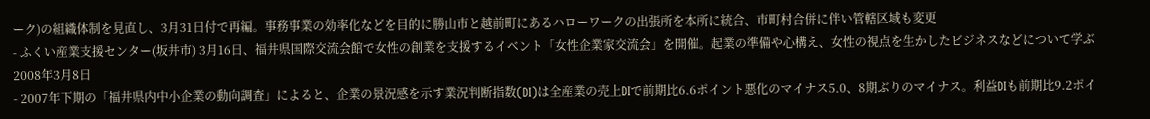ーク)の組織体制を見直し、3月31日付で再編。事務事業の効率化などを目的に勝山市と越前町にあるハローワークの出張所を本所に統合、市町村合併に伴い管轄区域も変更
- ふくい産業支援センター(坂井市) 3月16日、福井県国際交流会館で女性の創業を支援するイベント「女性企業家交流会」を開催。起業の準備や心構え、女性の視点を生かしたビジネスなどについて学ぶ
2008年3月8日
- 2007年下期の「福井県内中小企業の動向調査」によると、企業の景況感を示す業況判断指数(DI)は全産業の売上DIで前期比6.6ポイント悪化のマイナス5.0、8期ぶりのマイナス。利益DIも前期比9.2ポイ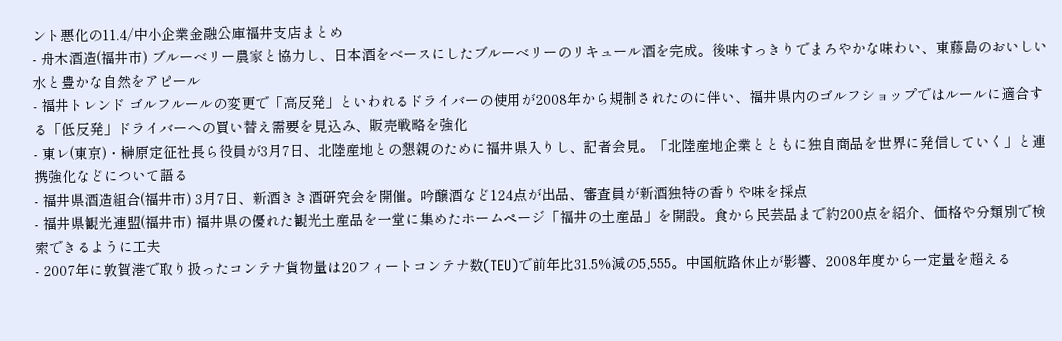ント悪化の11.4/中小企業金融公庫福井支店まとめ
- 舟木酒造(福井市) ブルーベリー農家と協力し、日本酒をベースにしたブルーベリーのリキュール酒を完成。後味すっきりでまろやかな味わい、東藤島のおいしい水と豊かな自然をアピール
- 福井トレンド ゴルフルールの変更で「高反発」といわれるドライバーの使用が2008年から規制されたのに伴い、福井県内のゴルフショップではルールに適合する「低反発」ドライバーへの買い替え需要を見込み、販売戦略を強化
- 東レ(東京)・榊原定征社長ら役員が3月7日、北陸産地との懇親のために福井県入りし、記者会見。「北陸産地企業とともに独自商品を世界に発信していく」と連携強化などについて語る
- 福井県酒造組合(福井市) 3月7日、新酒きき酒研究会を開催。吟醸酒など124点が出品、審査員が新酒独特の香りや味を採点
- 福井県観光連盟(福井市) 福井県の優れた観光土産品を一堂に集めたホームページ「福井の土産品」を開設。食から民芸品まで約200点を紹介、価格や分類別で検索できるように工夫
- 2007年に敦賀港で取り扱ったコンテナ貨物量は20フィートコンテナ数(TEU)で前年比31.5%減の5,555。中国航路休止が影響、2008年度から一定量を超える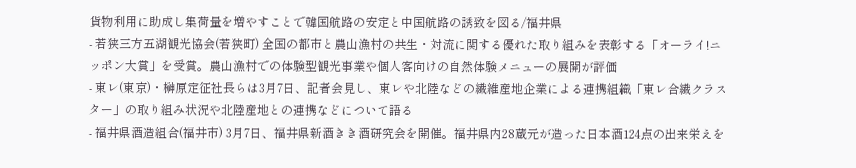貨物利用に助成し集荷量を増やすことで韓国航路の安定と中国航路の誘致を図る/福井県
- 若狭三方五湖観光協会(若狭町) 全国の都市と農山漁村の共生・対流に関する優れた取り組みを表彰する「オーライ!ニッポン大賞」を受賞。農山漁村での体験型観光事業や個人客向けの自然体験メニューの展開が評価
- 東レ(東京)・榊原定征社長らは3月7日、記者会見し、東レや北陸などの繊維産地企業による連携組織「東レ合繊クラスター」の取り組み状況や北陸産地との連携などについて語る
- 福井県酒造組合(福井市) 3月7日、福井県新酒きき酒研究会を開催。福井県内28蔵元が造った日本酒124点の出来栄えを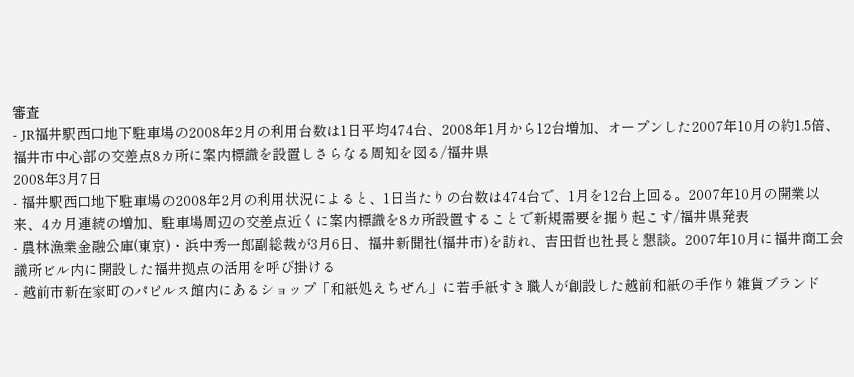審査
- JR福井駅西口地下駐車場の2008年2月の利用台数は1日平均474台、2008年1月から12台増加、オープンした2007年10月の約1.5倍、福井市中心部の交差点8カ所に案内標識を設置しさらなる周知を図る/福井県
2008年3月7日
- 福井駅西口地下駐車場の2008年2月の利用状況によると、1日当たりの台数は474台で、1月を12台上回る。2007年10月の開業以来、4カ月連続の増加、駐車場周辺の交差点近くに案内標識を8カ所設置することで新規需要を掘り起こす/福井県発表
- 農林漁業金融公庫(東京)・浜中秀一郎副総裁が3月6日、福井新聞社(福井市)を訪れ、吉田哲也社長と懇談。2007年10月に福井商工会議所ビル内に開設した福井拠点の活用を呼び掛ける
- 越前市新在家町のパピルス館内にあるショップ「和紙処えちぜん」に若手紙すき職人が創設した越前和紙の手作り雑貨ブランド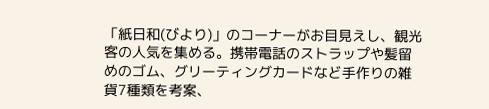「紙日和(びより)」のコーナーがお目見えし、観光客の人気を集める。携帯電話のストラップや髪留めのゴム、グリーティングカードなど手作りの雑貨7種類を考案、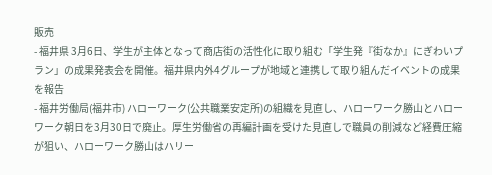販売
- 福井県 3月6日、学生が主体となって商店街の活性化に取り組む「学生発『街なか』にぎわいプラン」の成果発表会を開催。福井県内外4グループが地域と連携して取り組んだイベントの成果を報告
- 福井労働局(福井市) ハローワーク(公共職業安定所)の組織を見直し、ハローワーク勝山とハローワーク朝日を3月30日で廃止。厚生労働省の再編計画を受けた見直しで職員の削減など経費圧縮が狙い、ハローワーク勝山はハリー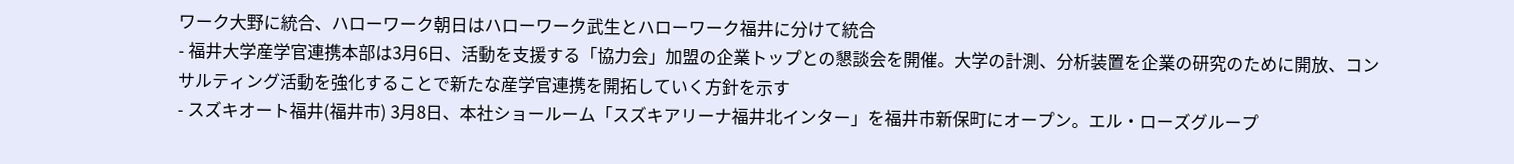ワーク大野に統合、ハローワーク朝日はハローワーク武生とハローワーク福井に分けて統合
- 福井大学産学官連携本部は3月6日、活動を支援する「協力会」加盟の企業トップとの懇談会を開催。大学の計測、分析装置を企業の研究のために開放、コンサルティング活動を強化することで新たな産学官連携を開拓していく方針を示す
- スズキオート福井(福井市) 3月8日、本社ショールーム「スズキアリーナ福井北インター」を福井市新保町にオープン。エル・ローズグループ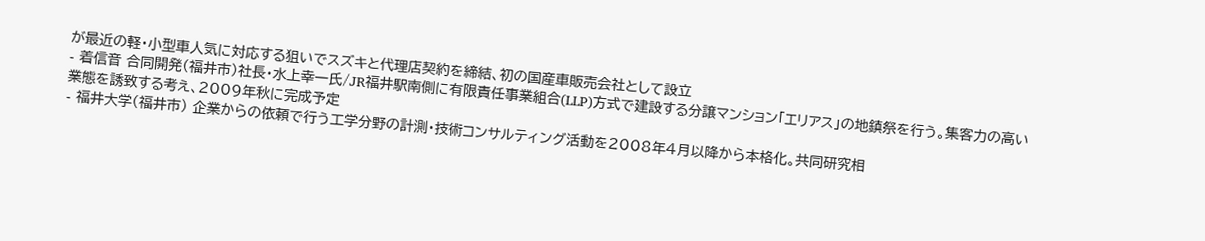が最近の軽・小型車人気に対応する狙いでスズキと代理店契約を締結、初の国産車販売会社として設立
- 着信音 合同開発(福井市)社長・水上幸一氏/JR福井駅南側に有限責任事業組合(LLP)方式で建設する分譲マンション「エリアス」の地鎮祭を行う。集客力の高い業態を誘致する考え、2009年秋に完成予定
- 福井大学(福井市) 企業からの依頼で行う工学分野の計測・技術コンサルティング活動を2008年4月以降から本格化。共同研究相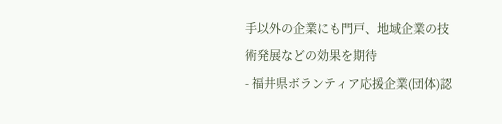手以外の企業にも門戸、地域企業の技術発展などの効果を期待
- 福井県ボランティア応援企業(団体)認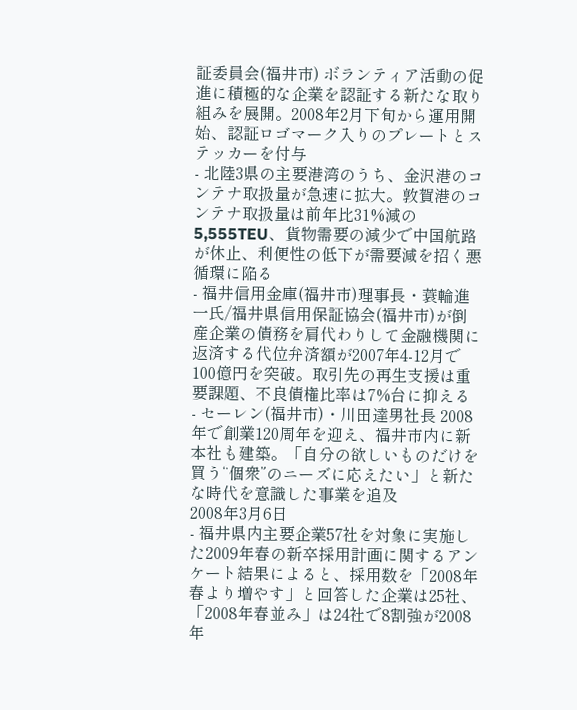証委員会(福井市) ボランティア活動の促進に積極的な企業を認証する新たな取り組みを展開。2008年2月下旬から運用開始、認証ロゴマーク入りのプレートとステッカーを付与
- 北陸3県の主要港湾のうち、金沢港のコンテナ取扱量が急速に拡大。敦賀港のコンテナ取扱量は前年比31%減の5,555TEU、貨物需要の減少で中国航路が休止、利便性の低下が需要減を招く悪循環に陥る
- 福井信用金庫(福井市)理事長・蓑輪進一氏/福井県信用保証協会(福井市)が倒産企業の債務を肩代わりして金融機関に返済する代位弁済額が2007年4-12月で100億円を突破。取引先の再生支援は重要課題、不良債権比率は7%台に抑える
- セーレン(福井市)・川田達男社長 2008年で創業120周年を迎え、福井市内に新本社も建築。「自分の欲しいものだけを買う“個衆”のニーズに応えたい」と新たな時代を意識した事業を追及
2008年3月6日
- 福井県内主要企業57社を対象に実施した2009年春の新卒採用計画に関するアンケート結果によると、採用数を「2008年春より増やす」と回答した企業は25社、「2008年春並み」は24社で8割強が2008年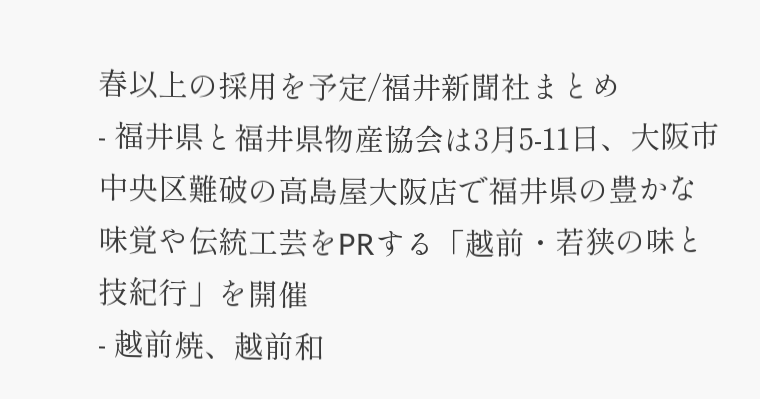春以上の採用を予定/福井新聞社まとめ
- 福井県と福井県物産協会は3月5-11日、大阪市中央区難破の高島屋大阪店で福井県の豊かな味覚や伝統工芸をPRする「越前・若狭の味と技紀行」を開催
- 越前焼、越前和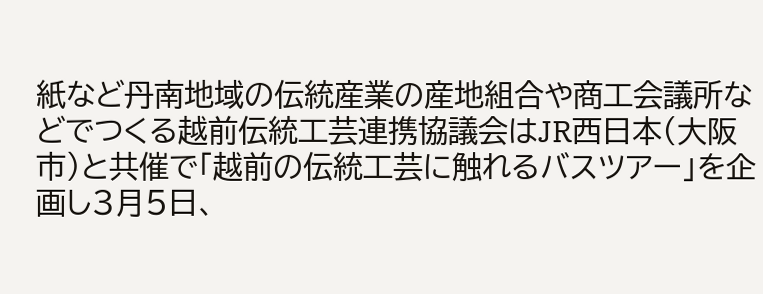紙など丹南地域の伝統産業の産地組合や商工会議所などでつくる越前伝統工芸連携協議会はJR西日本(大阪市)と共催で「越前の伝統工芸に触れるバスツアー」を企画し3月5日、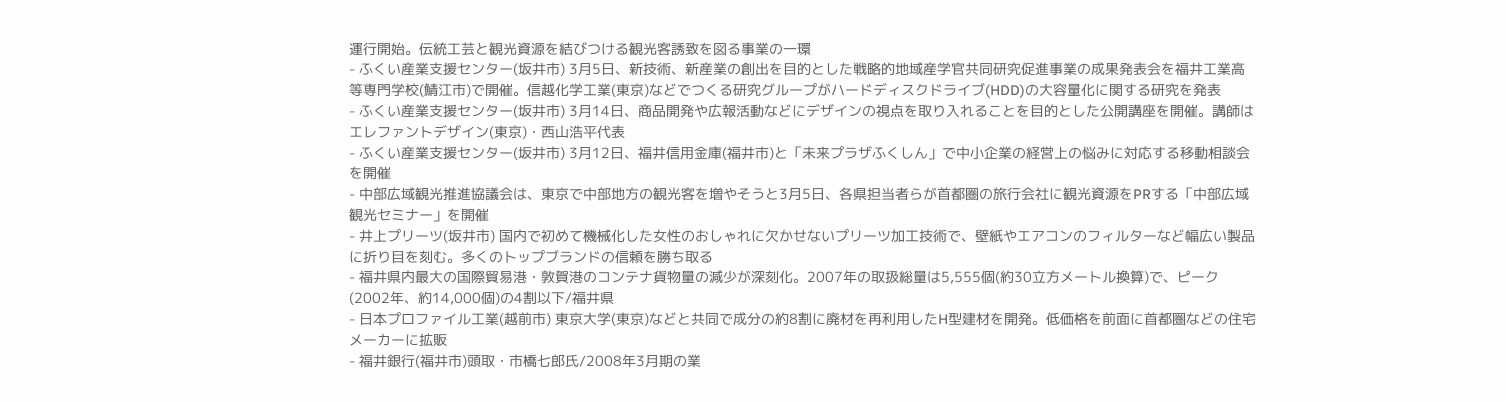運行開始。伝統工芸と観光資源を結びつける観光客誘致を図る事業の一環
- ふくい産業支援センター(坂井市) 3月5日、新技術、新産業の創出を目的とした戦略的地域産学官共同研究促進事業の成果発表会を福井工業高等専門学校(鯖江市)で開催。信越化学工業(東京)などでつくる研究グループがハードディスクドライブ(HDD)の大容量化に関する研究を発表
- ふくい産業支援センター(坂井市) 3月14日、商品開発や広報活動などにデザインの視点を取り入れることを目的とした公開講座を開催。講師はエレファントデザイン(東京)・西山浩平代表
- ふくい産業支援センター(坂井市) 3月12日、福井信用金庫(福井市)と「未来プラザふくしん」で中小企業の経営上の悩みに対応する移動相談会を開催
- 中部広域観光推進協議会は、東京で中部地方の観光客を増やそうと3月5日、各県担当者らが首都圏の旅行会社に観光資源をPRする「中部広域観光セミナー」を開催
- 井上プリーツ(坂井市) 国内で初めて機械化した女性のおしゃれに欠かせないプリーツ加工技術で、壁紙やエアコンのフィルターなど幅広い製品に折り目を刻む。多くのトップブランドの信頼を勝ち取る
- 福井県内最大の国際貿易港・敦賀港のコンテナ貨物量の減少が深刻化。2007年の取扱総量は5,555個(約30立方メートル換算)で、ピーク(2002年、約14,000個)の4割以下/福井県
- 日本プロファイル工業(越前市) 東京大学(東京)などと共同で成分の約8割に廃材を再利用したH型建材を開発。低価格を前面に首都圏などの住宅メーカーに拡販
- 福井銀行(福井市)頭取・市橋七郎氏/2008年3月期の業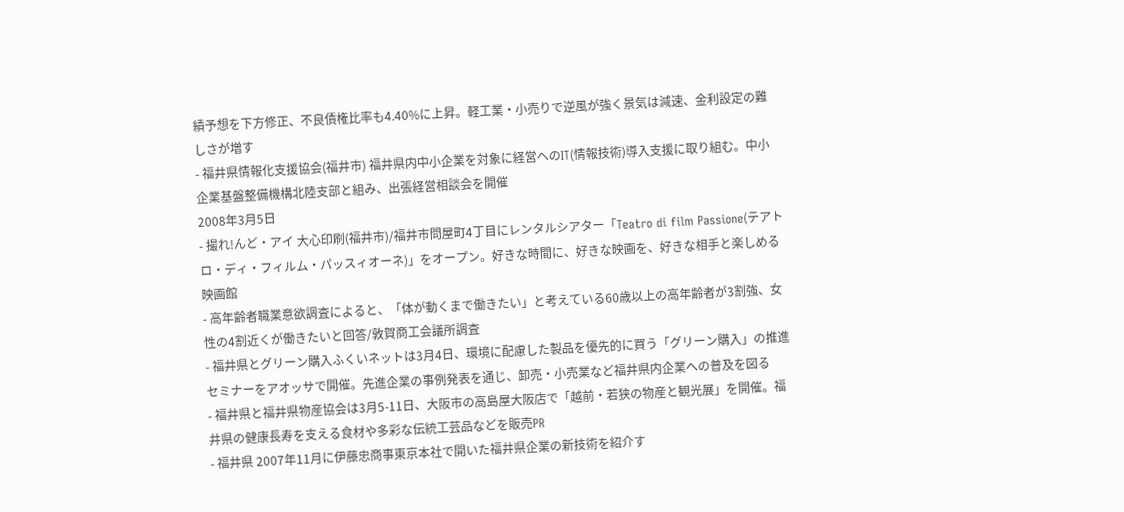績予想を下方修正、不良債権比率も4.40%に上昇。軽工業・小売りで逆風が強く景気は減速、金利設定の難しさが増す
- 福井県情報化支援協会(福井市) 福井県内中小企業を対象に経営へのIT(情報技術)導入支援に取り組む。中小企業基盤整備機構北陸支部と組み、出張経営相談会を開催
2008年3月5日
- 撮れ!んど・アイ 大心印刷(福井市)/福井市問屋町4丁目にレンタルシアター「Teatro di film Passione(テアトロ・ディ・フィルム・パッスィオーネ)」をオープン。好きな時間に、好きな映画を、好きな相手と楽しめる映画館
- 高年齢者職業意欲調査によると、「体が動くまで働きたい」と考えている60歳以上の高年齢者が3割強、女性の4割近くが働きたいと回答/敦賀商工会議所調査
- 福井県とグリーン購入ふくいネットは3月4日、環境に配慮した製品を優先的に買う「グリーン購入」の推進セミナーをアオッサで開催。先進企業の事例発表を通じ、卸売・小売業など福井県内企業への普及を図る
- 福井県と福井県物産協会は3月5-11日、大阪市の高島屋大阪店で「越前・若狭の物産と観光展」を開催。福井県の健康長寿を支える食材や多彩な伝統工芸品などを販売PR
- 福井県 2007年11月に伊藤忠商事東京本社で開いた福井県企業の新技術を紹介す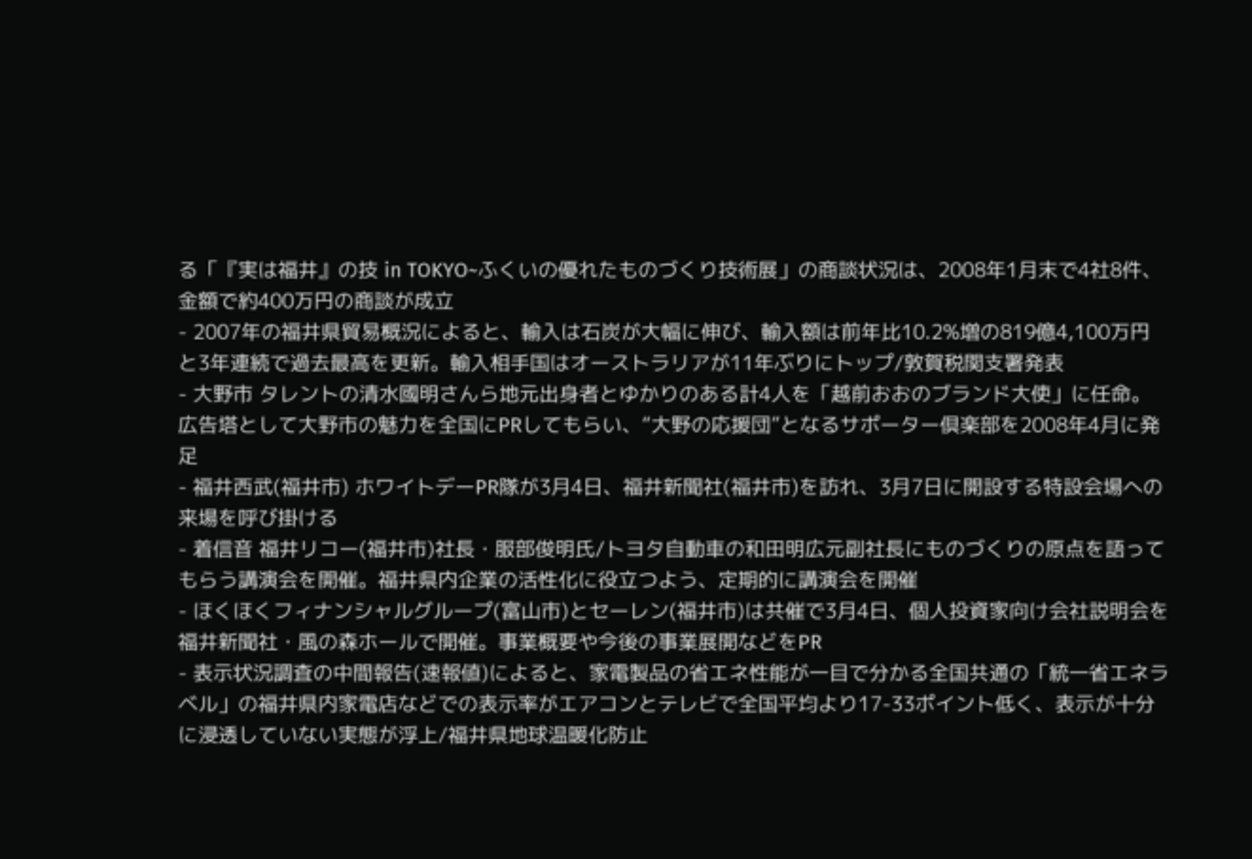る「『実は福井』の技 in TOKYO~ふくいの優れたものづくり技術展」の商談状況は、2008年1月末で4社8件、金額で約400万円の商談が成立
- 2007年の福井県貿易概況によると、輸入は石炭が大幅に伸び、輸入額は前年比10.2%増の819億4,100万円と3年連続で過去最高を更新。輸入相手国はオーストラリアが11年ぶりにトップ/敦賀税関支署発表
- 大野市 タレントの清水國明さんら地元出身者とゆかりのある計4人を「越前おおのブランド大使」に任命。広告塔として大野市の魅力を全国にPRしてもらい、“大野の応援団”となるサポーター倶楽部を2008年4月に発足
- 福井西武(福井市) ホワイトデーPR隊が3月4日、福井新聞社(福井市)を訪れ、3月7日に開設する特設会場への来場を呼び掛ける
- 着信音 福井リコー(福井市)社長・服部俊明氏/トヨタ自動車の和田明広元副社長にものづくりの原点を語ってもらう講演会を開催。福井県内企業の活性化に役立つよう、定期的に講演会を開催
- ほくほくフィナンシャルグループ(富山市)とセーレン(福井市)は共催で3月4日、個人投資家向け会社説明会を福井新聞社・風の森ホールで開催。事業概要や今後の事業展開などをPR
- 表示状況調査の中間報告(速報値)によると、家電製品の省エネ性能が一目で分かる全国共通の「統一省エネラベル」の福井県内家電店などでの表示率がエアコンとテレビで全国平均より17-33ポイント低く、表示が十分に浸透していない実態が浮上/福井県地球温暖化防止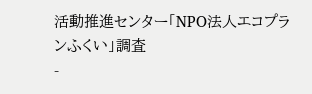活動推進センター「NPO法人エコプランふくい」調査
-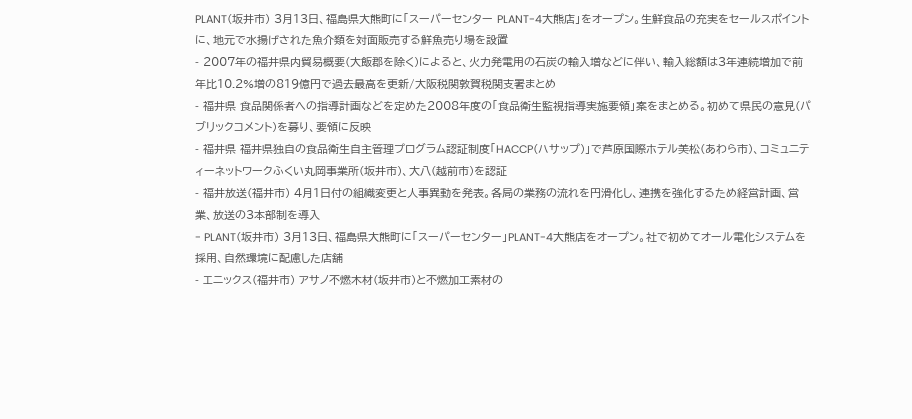PLANT(坂井市) 3月13日、福島県大熊町に「スーパーセンター PLANT-4大熊店」をオープン。生鮮食品の充実をセールスポイントに、地元で水揚げされた魚介類を対面販売する鮮魚売り場を設置
- 2007年の福井県内貿易概要(大飯郡を除く)によると、火力発電用の石炭の輸入増などに伴い、輸入総額は3年連続増加で前年比10.2%増の819億円で過去最高を更新/大阪税関敦賀税関支署まとめ
- 福井県 食品関係者への指導計画などを定めた2008年度の「食品衛生監視指導実施要領」案をまとめる。初めて県民の意見(パブリックコメント)を募り、要領に反映
- 福井県 福井県独自の食品衛生自主管理プログラム認証制度「HACCP(ハサップ)」で芦原国際ホテル美松(あわら市)、コミュニティーネットワークふくい丸岡事業所(坂井市)、大八(越前市)を認証
- 福井放送(福井市) 4月1日付の組織変更と人事異動を発表。各局の業務の流れを円滑化し、連携を強化するため経営計画、営業、放送の3本部制を導入
- PLANT(坂井市) 3月13日、福島県大熊町に「スーパーセンター」PLANT-4大熊店をオープン。社で初めてオール電化システムを採用、自然環境に配慮した店舗
- エニックス(福井市) アサノ不燃木材(坂井市)と不燃加工素材の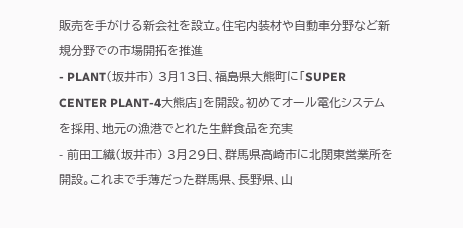販売を手がける新会社を設立。住宅内装材や自動車分野など新規分野での市場開拓を推進
- PLANT(坂井市) 3月13日、福島県大熊町に「SUPER CENTER PLANT-4大熊店」を開設。初めてオール電化システムを採用、地元の漁港でとれた生鮮食品を充実
- 前田工繊(坂井市) 3月29日、群馬県高崎市に北関東営業所を開設。これまで手薄だった群馬県、長野県、山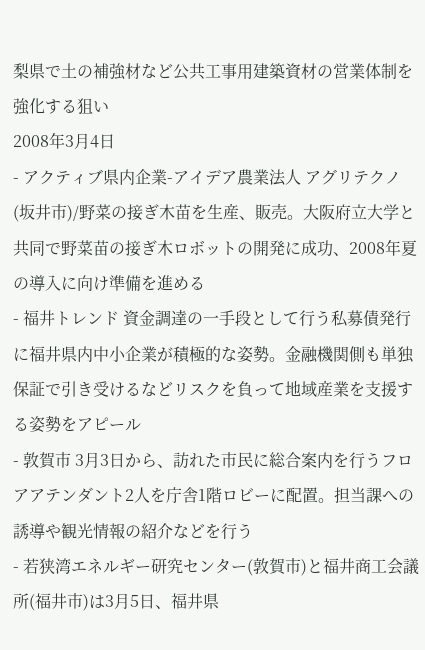梨県で土の補強材など公共工事用建築資材の営業体制を強化する狙い
2008年3月4日
- アクティブ県内企業-アイデア農業法人 アグリテクノ(坂井市)/野菜の接ぎ木苗を生産、販売。大阪府立大学と共同で野菜苗の接ぎ木ロボットの開発に成功、2008年夏の導入に向け準備を進める
- 福井トレンド 資金調達の一手段として行う私募債発行に福井県内中小企業が積極的な姿勢。金融機関側も単独保証で引き受けるなどリスクを負って地域産業を支援する姿勢をアピール
- 敦賀市 3月3日から、訪れた市民に総合案内を行うフロアアテンダント2人を庁舎1階ロビーに配置。担当課への誘導や観光情報の紹介などを行う
- 若狭湾エネルギー研究センター(敦賀市)と福井商工会議所(福井市)は3月5日、福井県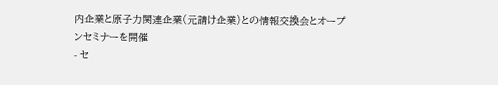内企業と原子力関連企業(元請け企業)との情報交換会とオープンセミナーを開催
- セ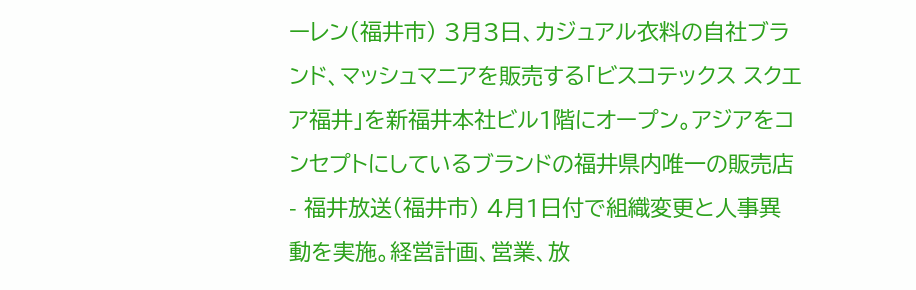ーレン(福井市) 3月3日、カジュアル衣料の自社ブランド、マッシュマニアを販売する「ビスコテックス スクエア福井」を新福井本社ビル1階にオープン。アジアをコンセプトにしているブランドの福井県内唯一の販売店
- 福井放送(福井市) 4月1日付で組織変更と人事異動を実施。経営計画、営業、放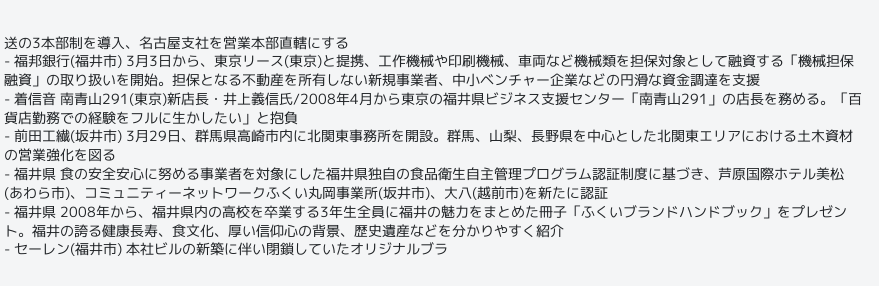送の3本部制を導入、名古屋支社を営業本部直轄にする
- 福邦銀行(福井市) 3月3日から、東京リース(東京)と提携、工作機械や印刷機械、車両など機械類を担保対象として融資する「機械担保融資」の取り扱いを開始。担保となる不動産を所有しない新規事業者、中小ベンチャー企業などの円滑な資金調達を支援
- 着信音 南青山291(東京)新店長・井上義信氏/2008年4月から東京の福井県ビジネス支援センター「南青山291」の店長を務める。「百貨店勤務での経験をフルに生かしたい」と抱負
- 前田工繊(坂井市) 3月29日、群馬県高崎市内に北関東事務所を開設。群馬、山梨、長野県を中心とした北関東エリアにおける土木資材の営業強化を図る
- 福井県 食の安全安心に努める事業者を対象にした福井県独自の食品衛生自主管理プログラム認証制度に基づき、芦原国際ホテル美松(あわら市)、コミュニティーネットワークふくい丸岡事業所(坂井市)、大八(越前市)を新たに認証
- 福井県 2008年から、福井県内の高校を卒業する3年生全員に福井の魅力をまとめた冊子「ふくいブランドハンドブック」をプレゼント。福井の誇る健康長寿、食文化、厚い信仰心の背景、歴史遺産などを分かりやすく紹介
- セーレン(福井市) 本社ビルの新築に伴い閉鎖していたオリジナルブラ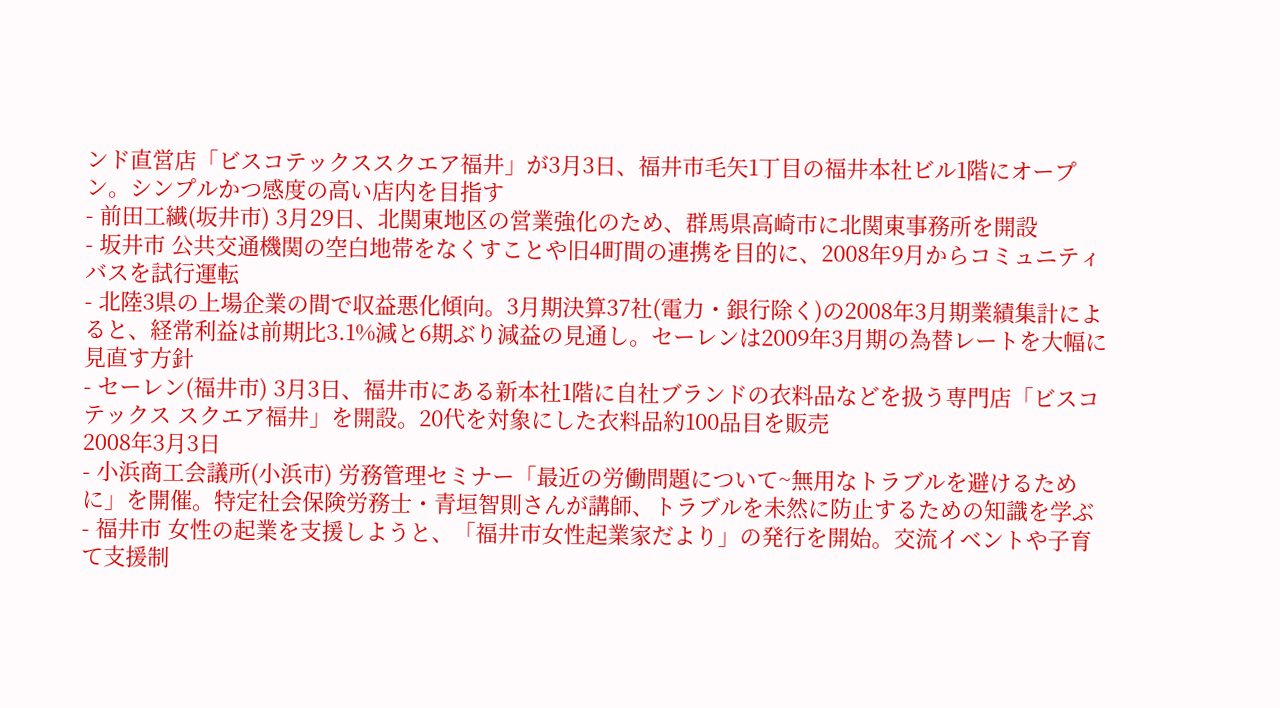ンド直営店「ビスコテックススクエア福井」が3月3日、福井市毛矢1丁目の福井本社ビル1階にオープン。シンプルかつ感度の高い店内を目指す
- 前田工繊(坂井市) 3月29日、北関東地区の営業強化のため、群馬県高崎市に北関東事務所を開設
- 坂井市 公共交通機関の空白地帯をなくすことや旧4町間の連携を目的に、2008年9月からコミュニティバスを試行運転
- 北陸3県の上場企業の間で収益悪化傾向。3月期決算37社(電力・銀行除く)の2008年3月期業績集計によると、経常利益は前期比3.1%減と6期ぶり減益の見通し。セーレンは2009年3月期の為替レートを大幅に見直す方針
- セーレン(福井市) 3月3日、福井市にある新本社1階に自社ブランドの衣料品などを扱う専門店「ビスコテックス スクエア福井」を開設。20代を対象にした衣料品約100品目を販売
2008年3月3日
- 小浜商工会議所(小浜市) 労務管理セミナー「最近の労働問題について~無用なトラブルを避けるために」を開催。特定社会保険労務士・青垣智則さんが講師、トラブルを未然に防止するための知識を学ぶ
- 福井市 女性の起業を支援しようと、「福井市女性起業家だより」の発行を開始。交流イベントや子育て支援制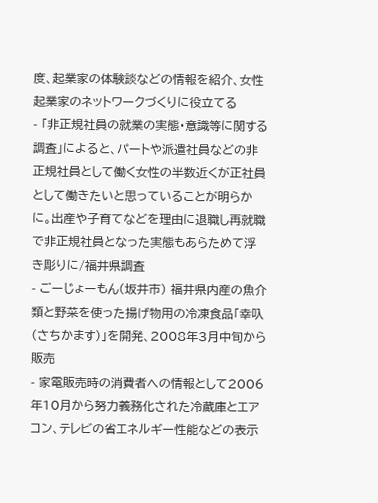度、起業家の体験談などの情報を紹介、女性起業家のネットワークづくりに役立てる
- 「非正規社員の就業の実態・意識等に関する調査」によると、パートや派遣社員などの非正規社員として働く女性の半数近くが正社員として働きたいと思っていることが明らかに。出産や子育てなどを理由に退職し再就職で非正規社員となった実態もあらためて浮き彫りに/福井県調査
- ごーじょーもん(坂井市) 福井県内産の魚介類と野菜を使った揚げ物用の冷凍食品「幸叺(さちかます)」を開発、2008年3月中旬から販売
- 家電販売時の消費者への情報として2006年10月から努力義務化された冷蔵庫とエアコン、テレビの省エネルギー性能などの表示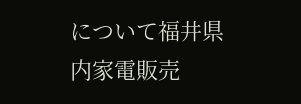について福井県内家電販売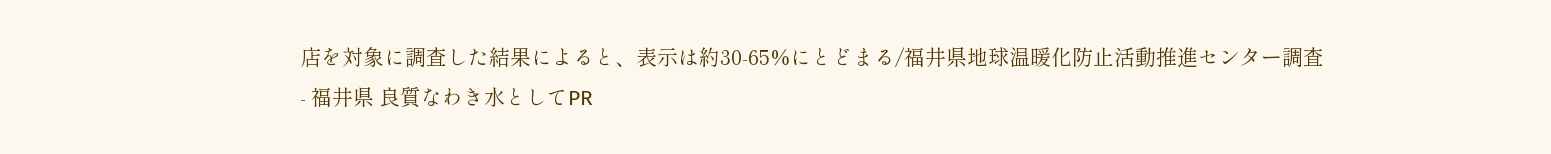店を対象に調査した結果によると、表示は約30-65%にとどまる/福井県地球温暖化防止活動推進センター調査
- 福井県 良質なわき水としてPR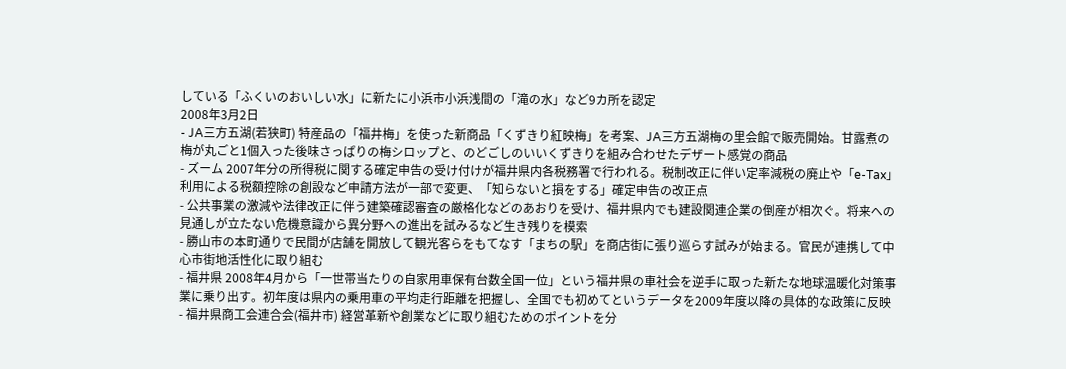している「ふくいのおいしい水」に新たに小浜市小浜浅間の「滝の水」など9カ所を認定
2008年3月2日
- JA三方五湖(若狭町) 特産品の「福井梅」を使った新商品「くずきり紅映梅」を考案、JA三方五湖梅の里会館で販売開始。甘露煮の梅が丸ごと1個入った後味さっぱりの梅シロップと、のどごしのいいくずきりを組み合わせたデザート感覚の商品
- ズーム 2007年分の所得税に関する確定申告の受け付けが福井県内各税務署で行われる。税制改正に伴い定率減税の廃止や「e-Tax」利用による税額控除の創設など申請方法が一部で変更、「知らないと損をする」確定申告の改正点
- 公共事業の激減や法律改正に伴う建築確認審査の厳格化などのあおりを受け、福井県内でも建設関連企業の倒産が相次ぐ。将来への見通しが立たない危機意識から異分野への進出を試みるなど生き残りを模索
- 勝山市の本町通りで民間が店舗を開放して観光客らをもてなす「まちの駅」を商店街に張り巡らす試みが始まる。官民が連携して中心市街地活性化に取り組む
- 福井県 2008年4月から「一世帯当たりの自家用車保有台数全国一位」という福井県の車社会を逆手に取った新たな地球温暖化対策事業に乗り出す。初年度は県内の乗用車の平均走行距離を把握し、全国でも初めてというデータを2009年度以降の具体的な政策に反映
- 福井県商工会連合会(福井市) 経営革新や創業などに取り組むためのポイントを分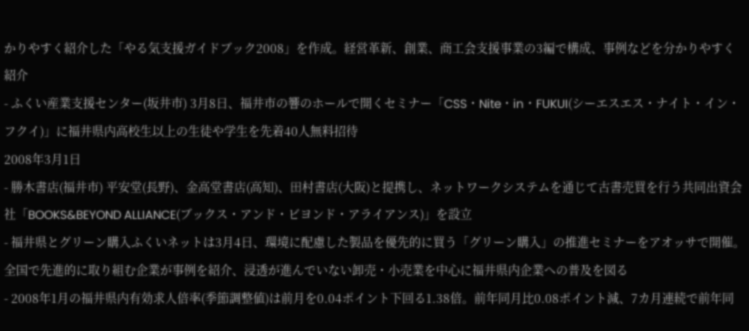かりやすく紹介した「やる気支援ガイドブック2008」を作成。経営革新、創業、商工会支援事業の3編で構成、事例などを分かりやすく紹介
- ふくい産業支援センター(坂井市) 3月8日、福井市の響のホールで開くセミナー「CSS・Nite・in・FUKUI(シーエスエス・ナイト・イン・フクイ)」に福井県内高校生以上の生徒や学生を先着40人無料招待
2008年3月1日
- 勝木書店(福井市) 平安堂(長野)、金高堂書店(高知)、田村書店(大阪)と提携し、ネットワークシステムを通じて古書売買を行う共同出資会社「BOOKS&BEYOND ALLIANCE(ブックス・アンド・ビヨンド・アライアンス)」を設立
- 福井県とグリーン購入ふくいネットは3月4日、環境に配慮した製品を優先的に買う「グリーン購入」の推進セミナーをアオッサで開催。全国で先進的に取り組む企業が事例を紹介、浸透が進んでいない卸売・小売業を中心に福井県内企業への普及を図る
- 2008年1月の福井県内有効求人倍率(季節調整値)は前月を0.04ポイント下回る1.38倍。前年同月比0.08ポイント減、7カ月連続で前年同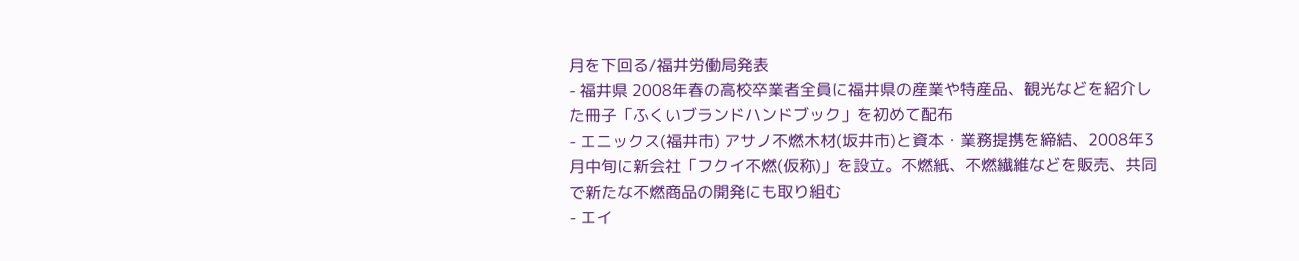月を下回る/福井労働局発表
- 福井県 2008年春の高校卒業者全員に福井県の産業や特産品、観光などを紹介した冊子「ふくいブランドハンドブック」を初めて配布
- エニックス(福井市) アサノ不燃木材(坂井市)と資本・業務提携を締結、2008年3月中旬に新会社「フクイ不燃(仮称)」を設立。不燃紙、不燃繊維などを販売、共同で新たな不燃商品の開発にも取り組む
- エイ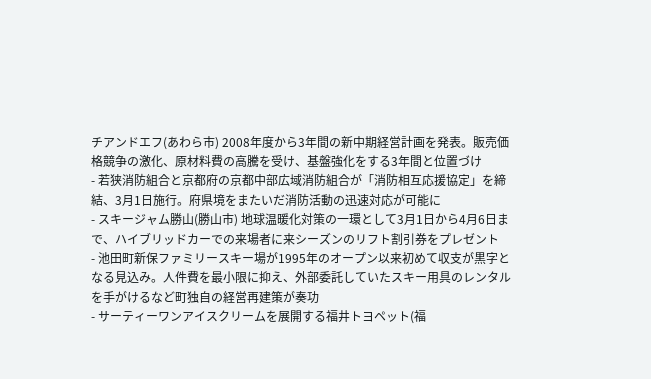チアンドエフ(あわら市) 2008年度から3年間の新中期経営計画を発表。販売価格競争の激化、原材料費の高騰を受け、基盤強化をする3年間と位置づけ
- 若狭消防組合と京都府の京都中部広域消防組合が「消防相互応援協定」を締結、3月1日施行。府県境をまたいだ消防活動の迅速対応が可能に
- スキージャム勝山(勝山市) 地球温暖化対策の一環として3月1日から4月6日まで、ハイブリッドカーでの来場者に来シーズンのリフト割引券をプレゼント
- 池田町新保ファミリースキー場が1995年のオープン以来初めて収支が黒字となる見込み。人件費を最小限に抑え、外部委託していたスキー用具のレンタルを手がけるなど町独自の経営再建策が奏功
- サーティーワンアイスクリームを展開する福井トヨペット(福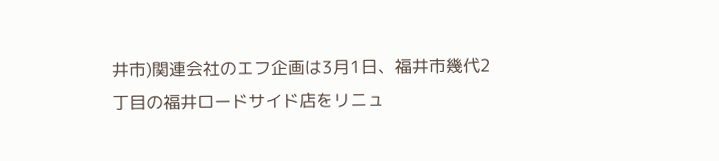井市)関連会社のエフ企画は3月1日、福井市幾代2丁目の福井ロードサイド店をリニュ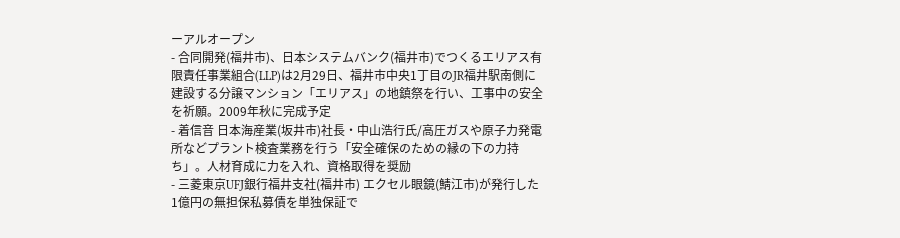ーアルオープン
- 合同開発(福井市)、日本システムバンク(福井市)でつくるエリアス有限責任事業組合(LLP)は2月29日、福井市中央1丁目のJR福井駅南側に建設する分譲マンション「エリアス」の地鎮祭を行い、工事中の安全を祈願。2009年秋に完成予定
- 着信音 日本海産業(坂井市)社長・中山浩行氏/高圧ガスや原子力発電所などプラント検査業務を行う「安全確保のための縁の下の力持ち」。人材育成に力を入れ、資格取得を奨励
- 三菱東京UFJ銀行福井支社(福井市) エクセル眼鏡(鯖江市)が発行した1億円の無担保私募債を単独保証で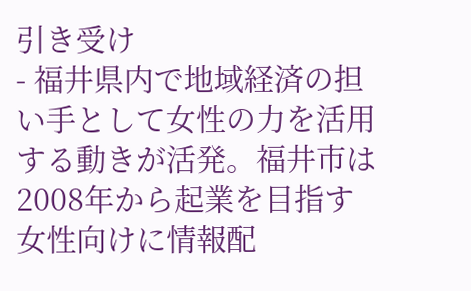引き受け
- 福井県内で地域経済の担い手として女性の力を活用する動きが活発。福井市は2008年から起業を目指す女性向けに情報配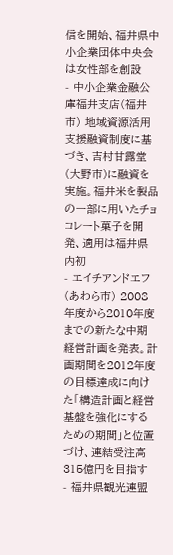信を開始、福井県中小企業団体中央会は女性部を創設
- 中小企業金融公庫福井支店(福井市) 地域資源活用支援融資制度に基づき、吉村甘露堂(大野市)に融資を実施。福井米を製品の一部に用いたチョコレート菓子を開発、適用は福井県内初
- エイチアンドエフ(あわら市) 2008年度から2010年度までの新たな中期経営計画を発表。計画期間を2012年度の目標達成に向けた「構造計画と経営基盤を強化にするための期間」と位置づけ、連結受注高315億円を目指す
- 福井県観光連盟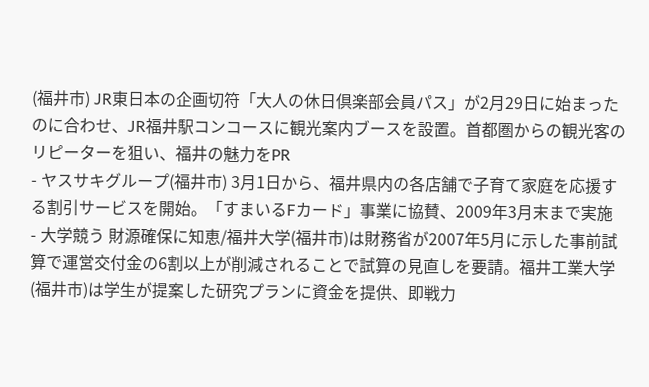(福井市) JR東日本の企画切符「大人の休日倶楽部会員パス」が2月29日に始まったのに合わせ、JR福井駅コンコースに観光案内ブースを設置。首都圏からの観光客のリピーターを狙い、福井の魅力をPR
- ヤスサキグループ(福井市) 3月1日から、福井県内の各店舗で子育て家庭を応援する割引サービスを開始。「すまいるFカード」事業に協賛、2009年3月末まで実施
- 大学競う 財源確保に知恵/福井大学(福井市)は財務省が2007年5月に示した事前試算で運営交付金の6割以上が削減されることで試算の見直しを要請。福井工業大学(福井市)は学生が提案した研究プランに資金を提供、即戦力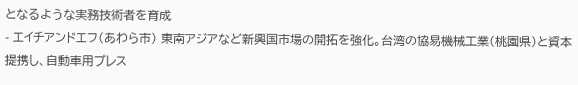となるような実務技術者を育成
- エイチアンドエフ(あわら市) 東南アジアなど新興国市場の開拓を強化。台湾の協易機械工業(桃園県)と資本提携し、自動車用プレス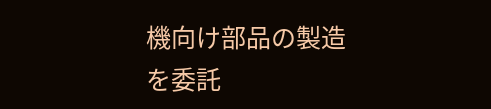機向け部品の製造を委託